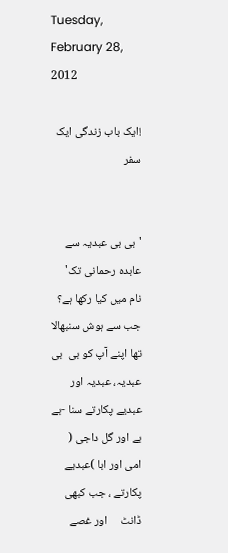Tuesday, February 28, 2012

!ایک باب زندگی ایک سفر


'بی بی عبدیہ سے عابدہ رحمانی تک' نام میں کیا رکھا ہے؟
جب سے ہوش سنبھالا تھا اپنے آپ کو بی  بی  عبدیہ، عبدیہ اور عبدیے پکارتے سنا -بے بے اور گل داجی ( امی اور ابا )عبدیے پکارتے ، جب کبھی ڈانٹ     اور غصے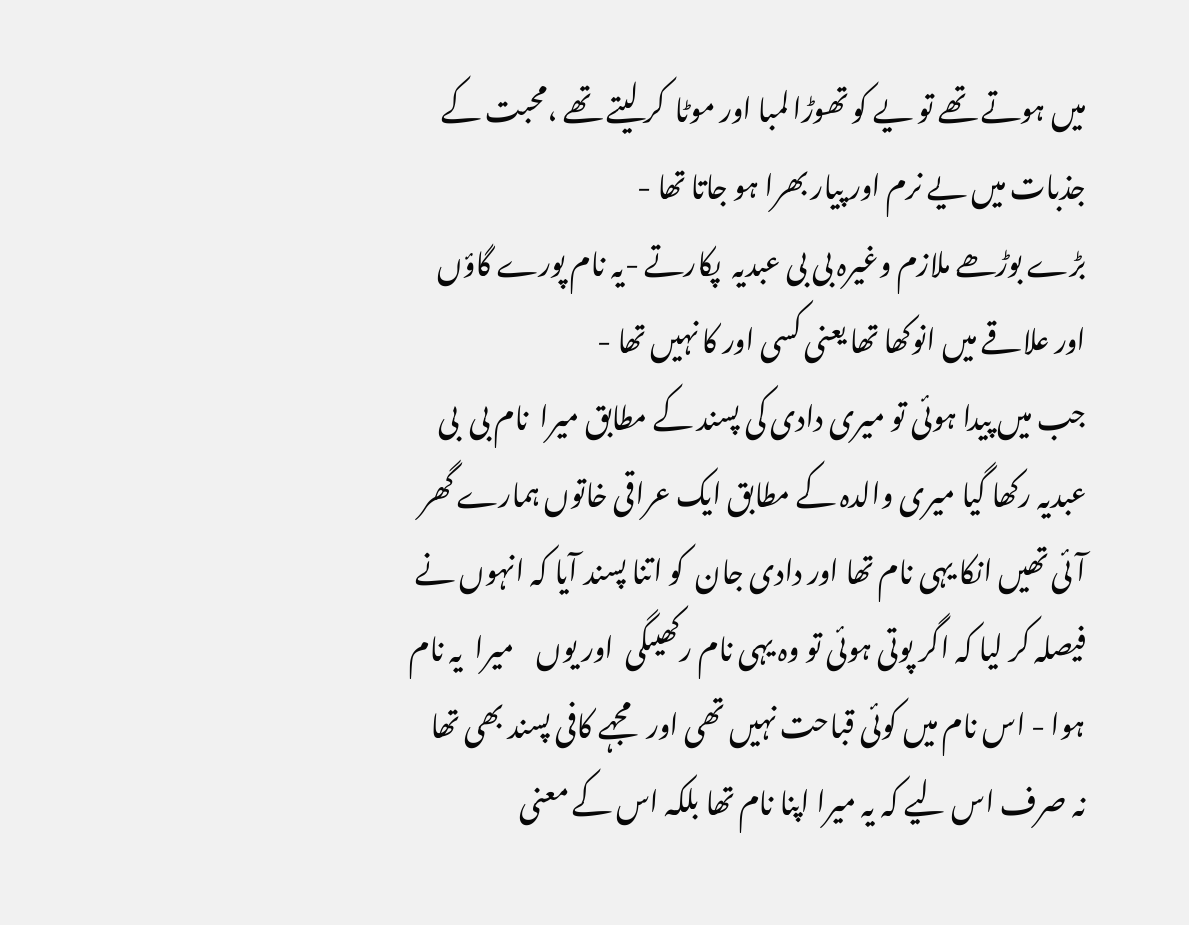میں ہوتے تھے تو یے کو تھوڑا لمبا اور موٹا  کر لیتے تھے ،محبت کے جذبات میں یے نرم اور پیار بھرا ہو جاتا تھا -
بڑے بوڑھے ملازم وغیرہ بی بی عبدیہ  پکارتے -یہ نام پورے گاؤں  اور علاقے میں انوکھا تھا یعنی کسی اور کا نہیں تھا -
جب میں پیدا ہوئی تو میری دادی کی پسند کے مطابق میرا  نام بی  بی  عبدیہ رکھا گیا میری والدہ کے مطابق ایک عراقی خاتوں ہمارے گھر آئی تھیں انکا یہی نام تھا اور دادی جان  کو اتنا پسند آیا کہ انہوں نے فیصلہ کر لیا کہ اگر پوتی ہوئی تو وہ یہی نام رکھیںگی  اور یوں    میرا  یہ نام ہوا - اس نام میں کوئی قباحت نہیں تھی اور مجہے کافی پسند بھی تھا نہ صرف اس لیے کہ یہ میرا اپنا نام تھا بلکہ اس کے معنی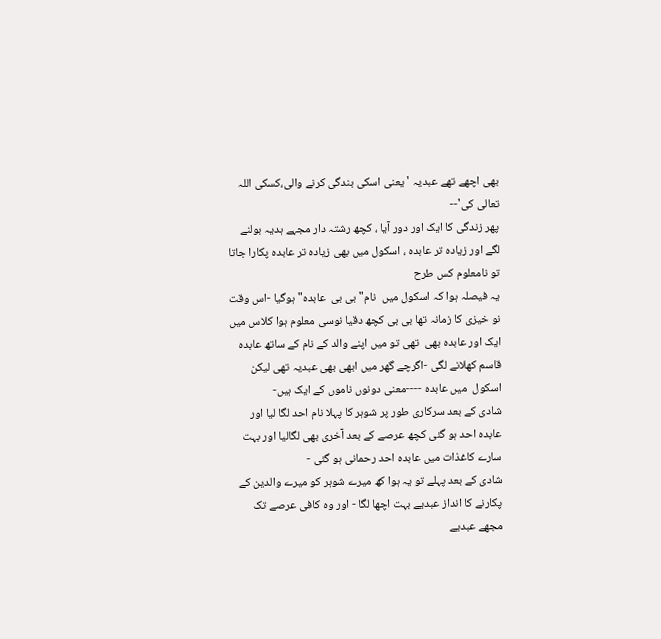بھی اچھے تھے عبدیہ ' یعنی اسکی بندگی کرنے والی،کسکی اللہ تعالی کی'--
پھر زندگی کا ایک اور دور آیا ، کچھ رشتہ دار مجہے ہدیہ بولنے     لگے اور زیادہ تر عابدہ ، اسکول میں بھی زیادہ تر عابدہ پکارا جاتا تو نامعلوم کس طرح
یہ فیصلہ ہوا کہ اسکول میں  نام" بی بی  عابدہ" ہوگیا -اس وقت نو خیزی کا زمانہ تھا بی بی کچھ دقیا نوسی معلوم ہوا کلاس میں ایک اور عابدہ بھی  تھی تو میں اپنے والد کے نام کے ساتھ عابدہ قاسم کھلانے لگی -اگرچے گھر میں ابھی بھی عبدیہ تھی لیکن  اسکول  میں عابدہ ----معنی دونوں ناموں کے ایک ہیں-
شادی کے بعد سرکاری طور پر شوہر کا پہلا نام احد لگا لیا اور عابدہ احد ہو گئی کچھ عرصے کے بعد آخری بھی لگالیا اور بہت سارے کاغذات میں عابدہ احد رحمانی ہو گئی -
شادی کے بعد پہلے تو یہ ہوا کھ میرے شوہر کو میرے والدین کے پکارنے کا انداز عبدیے بہت اچھا لگا - اور وہ کافی عرصے تک مجھے عبدیے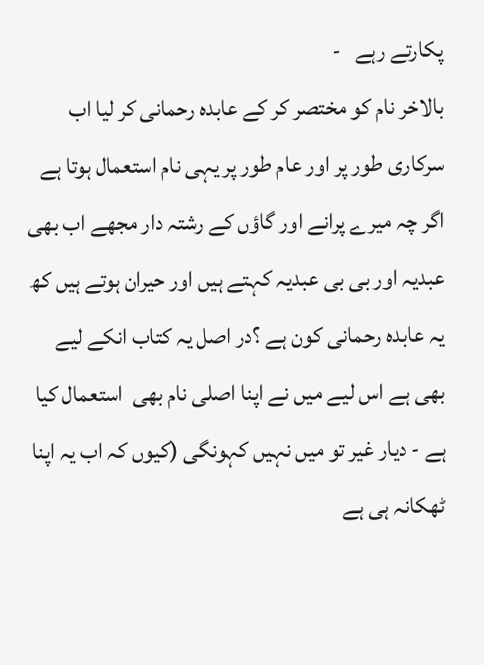پکارتے رہے   -
بالاخر نام کو مختصر کر کے عابدہ رحمانی کر لیا اب سرکاری طور پر اور عام طور پر یہی نام استعمال ہوتا ہے اگر چہ میرے پرانے اور گاؤں کے رشتہ دار مجھے اب بھی عبدیہ اور بی بی عبدیہ کہتے ہیں اور حیران ہوتے ہیں کھ یہ عابدہ رحمانی کون ہے ؟در اصل یہ کتاب انکے لیے بھی ہے اس لیے میں نے اپنا اصلی نام بھی  استعمال کیا ہے - دیار غیر تو میں نہیں کہونگی (کیوں کہ اب یہ اپنا ٹھکانہ ہی ہے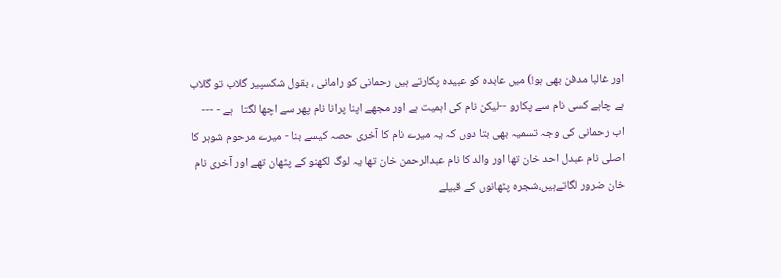اور غالبا مدفن بھی ہو!) میں عابدہ کو عبیدہ پکارتے ہیں رحمانی کو رامانی ، بقول شکسپیر گلاب تو گلاب ہے چاہے کسی نام سے پکارو --لیکن نام کی اہمیت ہے اور مجھے اپنا پرانا نام پھر سے اچھا لگتا   ہے - ---
اب رحمانی کی وجہ تسمیہ بھی بتا دوں کہ یہ میرے نام کا آخری حصہ کیسے بنا - میرے مرحوم شوہر کا اصلی نام عبدل احد خان تھا اور والد کا نام عبدالرحمن خان تھا یہ لوگ لکھنو کے پٹھان تھے اور آخری نام خان ضرور لگاتےہیں،شجرہ پٹھانوں کے قبیلے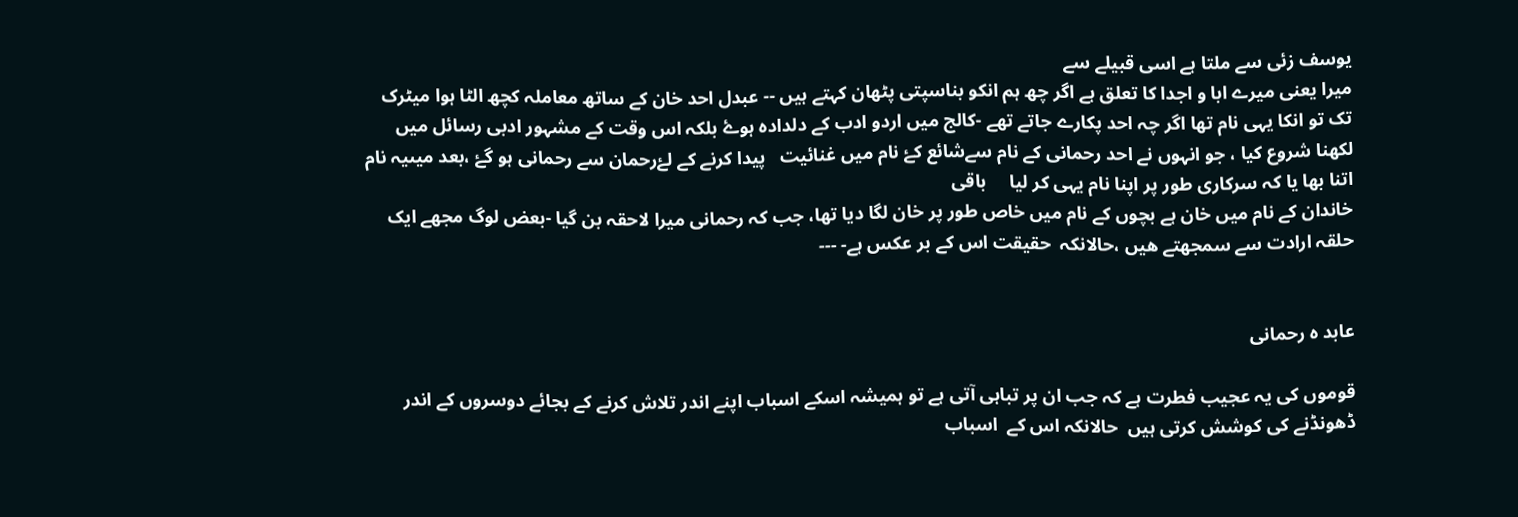یوسف زئی سے ملتا ہے اسی قبیلے سے
میرا یعنی میرے ابا و اجدا کا تعلق ہے اگر چھ ہم انکو بناسپتی پٹھان کہتے ہیں -- عبدل احد خان کے ساتھ معاملہ کچھ الٹا ہوا میٹرک تک تو انکا یہی نام تھا اگر چہ احد پکارے جاتے تھے -کالج میں اردو ادب کے دلدادہ ہوۓ بلکہ اس وقت کے مشہور ادبی رسائل میں لکھنا شروع کیا ، جو انہوں نے احد رحمانی کے نام سےشائع کۓ نام میں غنائیت   پیدا کرنے کے لۓرحمان سے رحمانی ہو گۓ ،بعد میںیہ نام اتنا بھا یا کہ سرکاری طور پر اپنا نام یہی کر لیا     باقی
خاندان کے نام میں خان ہے بچوں کے نام میں خاص طور پر خان لگا دیا تھا، جب کہ رحمانی میرا لاحقہ بن گیا -بعض لوگ مجھے ایک حلقہ ارادت سے سمجھتے ھیں ،حالانکہ  حقیقت اس کے بر عکس ہے- ---


عابد ہ رحمانی

قوموں کی یہ عجیب فطرت ہے کہ جب ان پر تباہی آتی ہے تو ہمیشہ اسکے اسباب اپنے اندر تلاش کرنے کے بجائے دوسروں کے اندر  ڈھونڈنے کی کوشش کرتی ہیں  حالانکہ اس کے  اسباب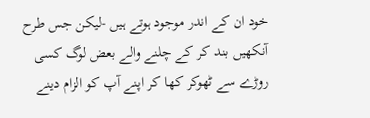خود ان کے اندر موجود ہوتے ہیں -لیکن جس طرح آنکھیں بند کر کے چلنے والے بعض لوگ کسی روڑے سے ٹھوکر کھا کر اپنے آپ کو الزام دینے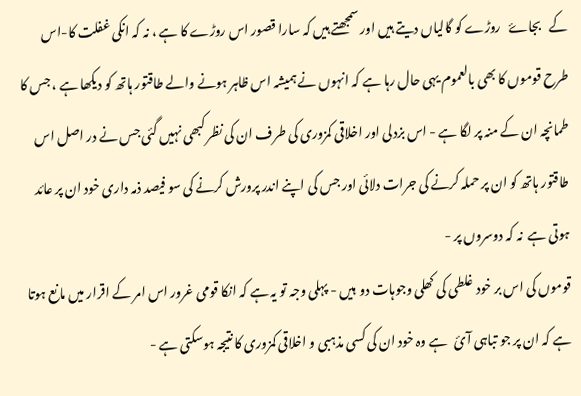کے   بجاۓ   روڑے کو گالیاں دیتے ہیں اور سمجھتے ہیں کہ سارا قصور اس روڑے کا ہے ، نہ کہ انکی غفلت کا-اس طرح قوموں کا بھی بالعموم یہی حال رہا ہے کہ انہوں نے ہمیشہ اس ظاہر ہونے والے طاقتور ہاتھ کو دیکھا ہے ، جس کا طمانچہ ان کے منہ پر لگا ہے - اس بزدلی اور اخلاقی کمزوری کی طرف ان کی نظر کبھی نہیں گئی جس نے در اصل اس طاقتور ہاتھ کو ان پر حملہ کرنے کی جرات دلائی اور جس کی اپنے اندر پرورش کرنے کی سو فیصد ذمہ داری خود ان پر عائد ہوتی ہے  نہ کہ دوسروں پر -
قوموں کی اس بر خود غلطی کی کھلی وجوہات دو  ہیں - پہلی وجہ تو یہ ہے کہ انکا قومی غرور اس امر کے اقرار میں مانع ہوتا ہے کہ ان پر جو تباہی آئ   ہے وہ خود ان کی کسی مذہبی و اخلاقی کمزوری کا نتیجہ ہوسکتی ہے -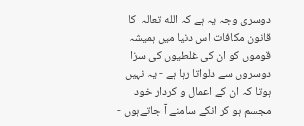دوسری وجہ یہ ہے کہ الله تعالہ  کا قانون مکافات اس دنیا میں ہمیشہ قوموں کو ان کی غلطیوں کی سزا دوسروں سے دلواتا رہا ہے - یہ نہیں ہوتا کہ ان کے اعمال و کردار خود مجسم ہو کر انکے سامنے آ جاتےہوں -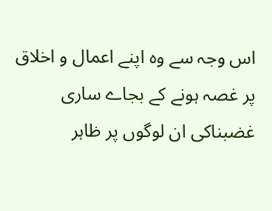اس وجہ سے وہ اپنے اعمال و اخلاق پر غصہ ہونے کے بجاے ساری غضبناکی ان لوگوں پر ظاہر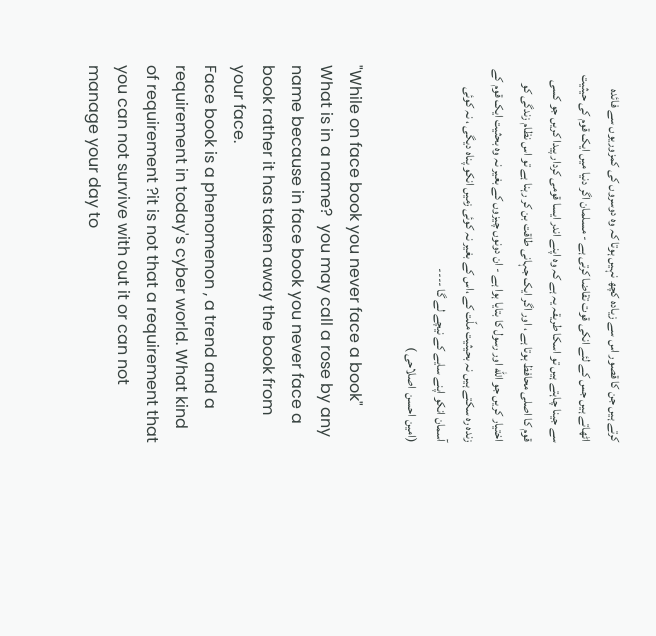کرتے ہیں جن کا قصور اس سے زیادہ کچھ نہیں ہوتا کہ وہ دوسروں کی کمزوریوں سے فائدہ اٹھاتے ہیں جس کے لئے انکی قوت تقاضا کرتی ہے - مسلمان اگر دنیا میں ایک قوم کی حیثیت سے جینا چاہتے ہیں تو اسکا طریقہ یہ ہے کہ وہ اپنے اندر ایسا قومی کردار پیدا کریں جو کسی قوم کا اصلی محافظ ہوتا ہے ، اور اگر ایک جہانی طاقت بن کر رہنا ہے تو اس نظام زندگی کو اختیار کریں جو الله اور رسول کا بتایا ہوا ہے - ان دونوں چیزوں کے بغیر نہ وہ بحثیت ایک قوم کے زندہ رہ سکتے ہیں نہ بحیثیت ملّت کے ،اس کے بغیر نہ کوئی زمیں انکو پناہ دیگی ، نہ کوئی آسمان انکو اپنے سایے کے نیچے لے گا ----
(امین احسن  اصلاحی )

"While on face book you never face a book"
What is in a name?  you may call a rose by any name because in face book you never face a book rather it has taken away the book from your face.
Face book is a phenomenon , a trend and a requirement in today's cyber world. What kind of requirement ?it is not that a requirement that you can not survive with out it or can not manage your day to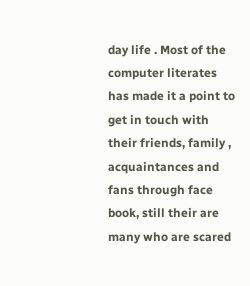day life . Most of the computer literates has made it a point to get in touch with their friends, family , acquaintances and fans through face book, still their are many who are scared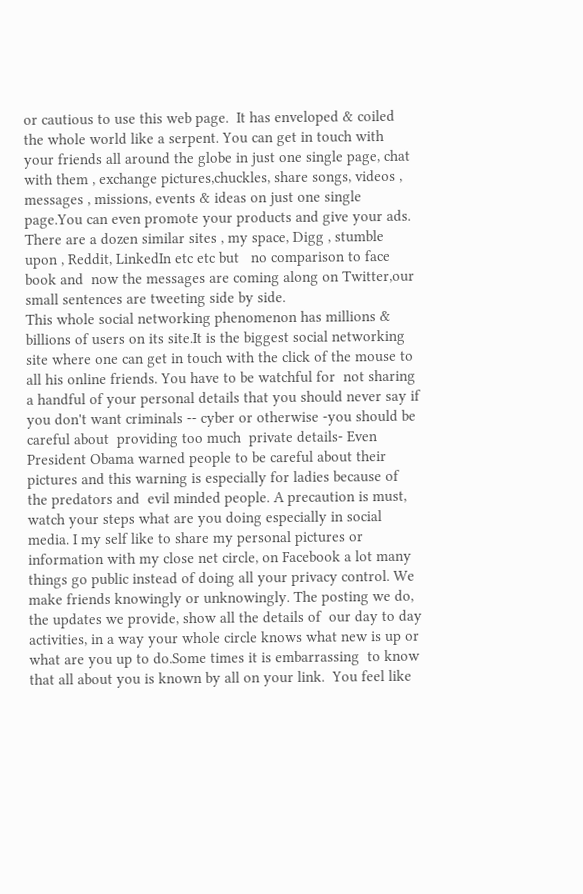or cautious to use this web page.  It has enveloped & coiled the whole world like a serpent. You can get in touch with your friends all around the globe in just one single page, chat with them , exchange pictures,chuckles, share songs, videos , messages , missions, events & ideas on just one single page.You can even promote your products and give your ads. There are a dozen similar sites , my space, Digg , stumble upon , Reddit, LinkedIn etc etc but   no comparison to face book and  now the messages are coming along on Twitter,our small sentences are tweeting side by side.
This whole social networking phenomenon has millions & billions of users on its site.It is the biggest social networking site where one can get in touch with the click of the mouse to all his online friends. You have to be watchful for  not sharing  a handful of your personal details that you should never say if you don't want criminals -- cyber or otherwise -you should be careful about  providing too much  private details- Even President Obama warned people to be careful about their pictures and this warning is especially for ladies because of the predators and  evil minded people. A precaution is must, watch your steps what are you doing especially in social media. I my self like to share my personal pictures or information with my close net circle, on Facebook a lot many things go public instead of doing all your privacy control. We make friends knowingly or unknowingly. The posting we do, the updates we provide, show all the details of  our day to day activities, in a way your whole circle knows what new is up or what are you up to do.Some times it is embarrassing  to know that all about you is known by all on your link.  You feel like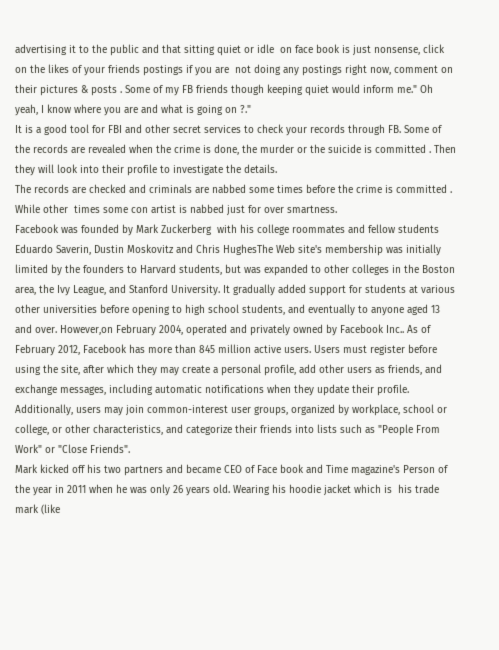advertising it to the public and that sitting quiet or idle  on face book is just nonsense, click on the likes of your friends postings if you are  not doing any postings right now, comment on their pictures & posts . Some of my FB friends though keeping quiet would inform me." Oh yeah, I know where you are and what is going on ?."
It is a good tool for FBI and other secret services to check your records through FB. Some of the records are revealed when the crime is done, the murder or the suicide is committed . Then they will look into their profile to investigate the details.
The records are checked and criminals are nabbed some times before the crime is committed .  While other  times some con artist is nabbed just for over smartness.
Facebook was founded by Mark Zuckerberg  with his college roommates and fellow students Eduardo Saverin, Dustin Moskovitz and Chris HughesThe Web site's membership was initially limited by the founders to Harvard students, but was expanded to other colleges in the Boston area, the Ivy League, and Stanford University. It gradually added support for students at various other universities before opening to high school students, and eventually to anyone aged 13 and over. However,on February 2004, operated and privately owned by Facebook Inc.. As of February 2012, Facebook has more than 845 million active users. Users must register before using the site, after which they may create a personal profile, add other users as friends, and exchange messages, including automatic notifications when they update their profile. Additionally, users may join common-interest user groups, organized by workplace, school or college, or other characteristics, and categorize their friends into lists such as "People From Work" or "Close Friends".
Mark kicked off his two partners and became CEO of Face book and Time magazine's Person of the year in 2011 when he was only 26 years old. Wearing his hoodie jacket which is  his trade mark (like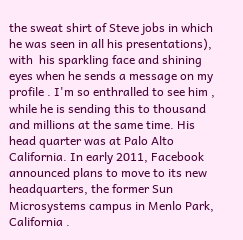the sweat shirt of Steve jobs in which he was seen in all his presentations), with  his sparkling face and shining eyes when he sends a message on my profile . I'm so enthralled to see him , while he is sending this to thousand and millions at the same time. His head quarter was at Palo Alto California. In early 2011, Facebook announced plans to move to its new headquarters, the former Sun Microsystems campus in Menlo Park, California .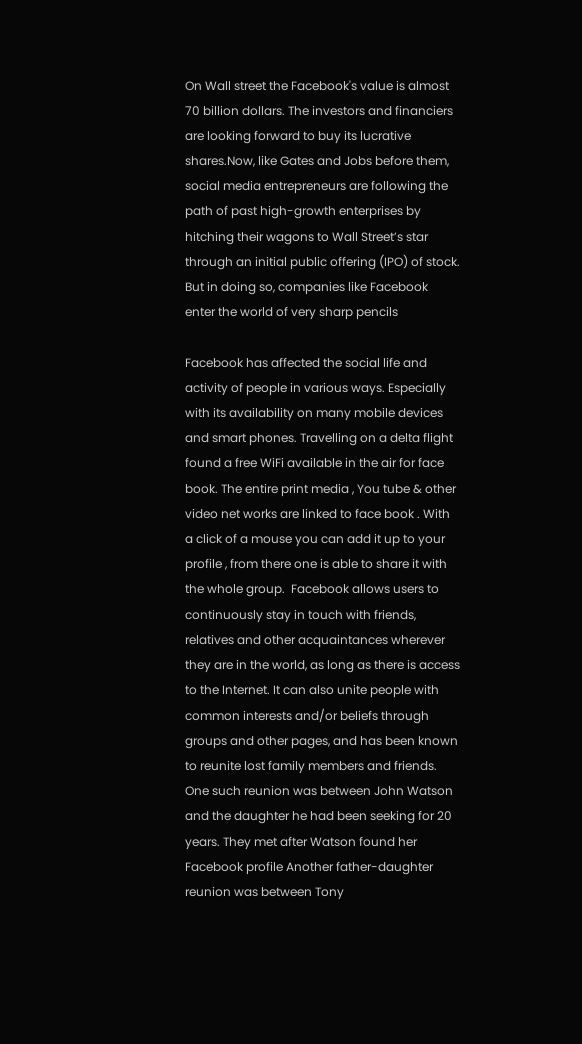On Wall street the Facebook's value is almost 70 billion dollars. The investors and financiers are looking forward to buy its lucrative shares.Now, like Gates and Jobs before them, social media entrepreneurs are following the path of past high-growth enterprises by hitching their wagons to Wall Street’s star through an initial public offering (IPO) of stock.  But in doing so, companies like Facebook enter the world of very sharp pencils

Facebook has affected the social life and activity of people in various ways. Especially with its availability on many mobile devices and smart phones. Travelling on a delta flight found a free WiFi available in the air for face book. The entire print media , You tube & other video net works are linked to face book . With a click of a mouse you can add it up to your profile , from there one is able to share it with the whole group.  Facebook allows users to continuously stay in touch with friends, relatives and other acquaintances wherever they are in the world, as long as there is access to the Internet. It can also unite people with common interests and/or beliefs through groups and other pages, and has been known to reunite lost family members and friends. One such reunion was between John Watson and the daughter he had been seeking for 20 years. They met after Watson found her Facebook profile Another father-daughter reunion was between Tony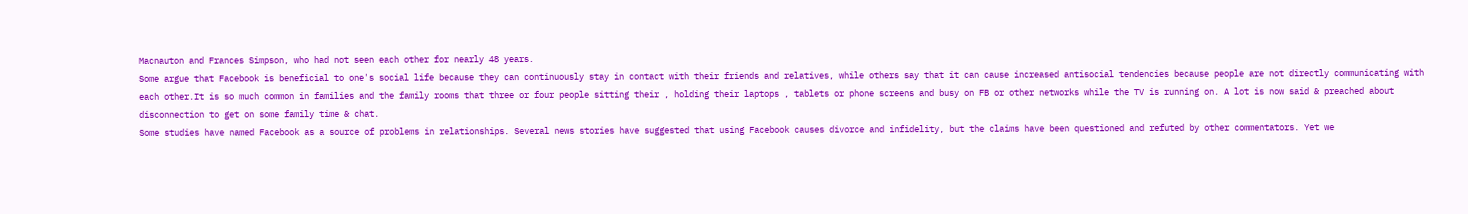Macnauton and Frances Simpson, who had not seen each other for nearly 48 years.
Some argue that Facebook is beneficial to one's social life because they can continuously stay in contact with their friends and relatives, while others say that it can cause increased antisocial tendencies because people are not directly communicating with each other.It is so much common in families and the family rooms that three or four people sitting their , holding their laptops , tablets or phone screens and busy on FB or other networks while the TV is running on. A lot is now said & preached about disconnection to get on some family time & chat.
Some studies have named Facebook as a source of problems in relationships. Several news stories have suggested that using Facebook causes divorce and infidelity, but the claims have been questioned and refuted by other commentators. Yet we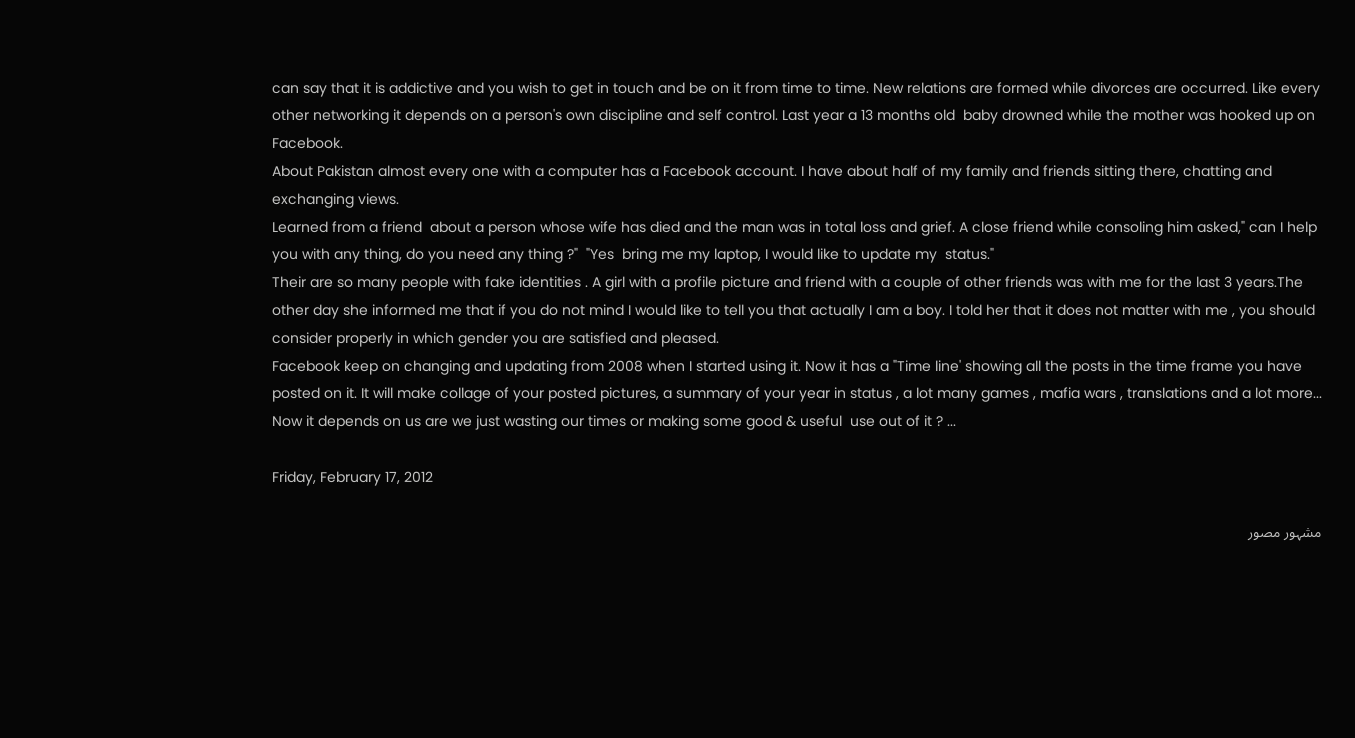can say that it is addictive and you wish to get in touch and be on it from time to time. New relations are formed while divorces are occurred. Like every other networking it depends on a person's own discipline and self control. Last year a 13 months old  baby drowned while the mother was hooked up on Facebook.
About Pakistan almost every one with a computer has a Facebook account. I have about half of my family and friends sitting there, chatting and exchanging views.
Learned from a friend  about a person whose wife has died and the man was in total loss and grief. A close friend while consoling him asked," can I help you with any thing, do you need any thing ?"  "Yes  bring me my laptop, I would like to update my  status."
Their are so many people with fake identities . A girl with a profile picture and friend with a couple of other friends was with me for the last 3 years.The other day she informed me that if you do not mind I would like to tell you that actually I am a boy. I told her that it does not matter with me , you should consider properly in which gender you are satisfied and pleased.
Facebook keep on changing and updating from 2008 when I started using it. Now it has a "Time line' showing all the posts in the time frame you have posted on it. It will make collage of your posted pictures, a summary of your year in status , a lot many games , mafia wars , translations and a lot more...
Now it depends on us are we just wasting our times or making some good & useful  use out of it ? ...

Friday, February 17, 2012

مشہور مصور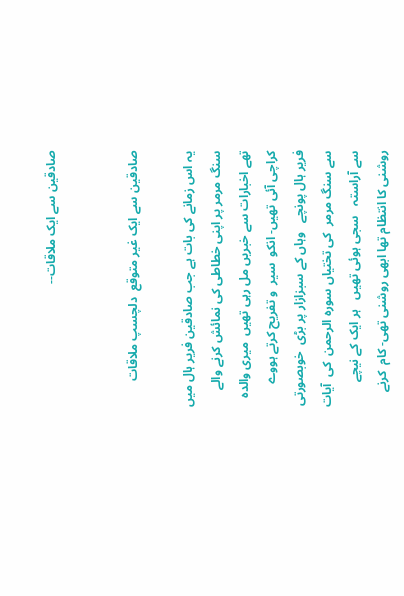صادقین سے ایک ملاقات--


صادقین سے ایک غیر متوقع  دلچسپ ملاقات

یہ اس زمانے کی بات ہے جب صادقین فریر ہال میں سنگ مرمر پر اپنی خطاطی کی نمائش کرنے والے تھے اخبارات سے خبریں مل رہی تھیں  میری والدہ کراچی آئی تھیں- انکو  سیر  و تفریح کرتے ہووے  فریر ہال پونچے   وہاں کے سبزازار پر بڑی  خوبصورتی سے سنگ مرمر  کی تختیاں سورہ الرحمن  کی  آیات سے آراستہ   سجی ہوئی تھیں   ہر ایک کے نیچے روشنی کا انتظام تھا ابھی روشنی تھی- کام  کرنے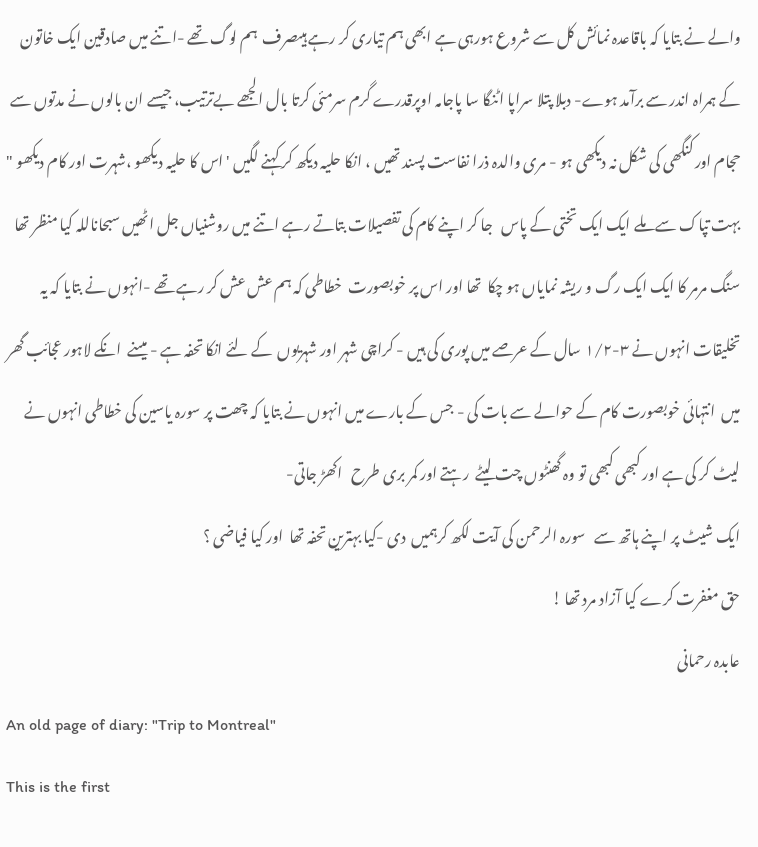والے نے بتایا کہ باقاعدہ نمائش کل سے شروع ہورہی ہے ابھی ہم تیاری کر رہے ہیںصرف  ہم لوگ تھے -اتنے میں صادقین ایک خاتون کے ہمراہ اندر سے برآمد ہوے- دبلا پتلا سراپا اٹنگا سا پاجامہ اوپرقدرے گرم سرمئی کرتا بال الجھے بےترتیب، جیسے ان بالوں نے مدتوں سے حجام اور کنگھی کی شکل نہ دیکھی ہو - مری والدہ ذرا نفاست پسند تھیں ، انکا حلیہ دیکھ کر کہنے لگیں 'اس کا حلیہ دیکھو ،شہرت اور کام دیکھو "      بہت تپاک سے ملے ایک ایک تختی کے پاس   جا کر اپنے کام کی تفصیلات بتاتے رہے اتنے میں روشنیاں جل اٹھیں سبحاناللہ کیا منظر تھا سنگ مرمر کا ایک ایک رگ و ریشہ نمایاں ہو چکا  تھا اور اس پر خوبصورت  خطاطی کہ ہم عش عش کر رہے تھے -انہوں نے بتایا کہ یہ تخلیقات انہوں نے ٣-١/٢ سال کے عرصے میں پوری کی ہیں - کراچی شہر اور شہریوں  کے لئے انکا تحفہ ہے - میںنے  انکے لاہور عجائب گھر میں  انتہائی خوبصورت کام کے حوالے سے بات کی - جس کے بارے میں انہوں نے بتایا کہ چھت پر سورہ یاسین کی خطاطی انہوں نے لیٹ کر کی ہے اور کبھی کبھی تو وہ گھنٹوں چت لیٹے  رہتے اور کمر بری طرح   اکھڑ جاتی-
ایک شیٹ پر اپنے ہاتھ سے   سورہ الرحمن کی آیت لکھ کرہمیں  دی -کیا بہترین تحفہ تھا  اور کیا فیاضی ؟
حق مغفرت کرے کیا آزاد مرد تھا !
عابدہ رحمانی
An old page of diary: "Trip to Montreal"
This is the first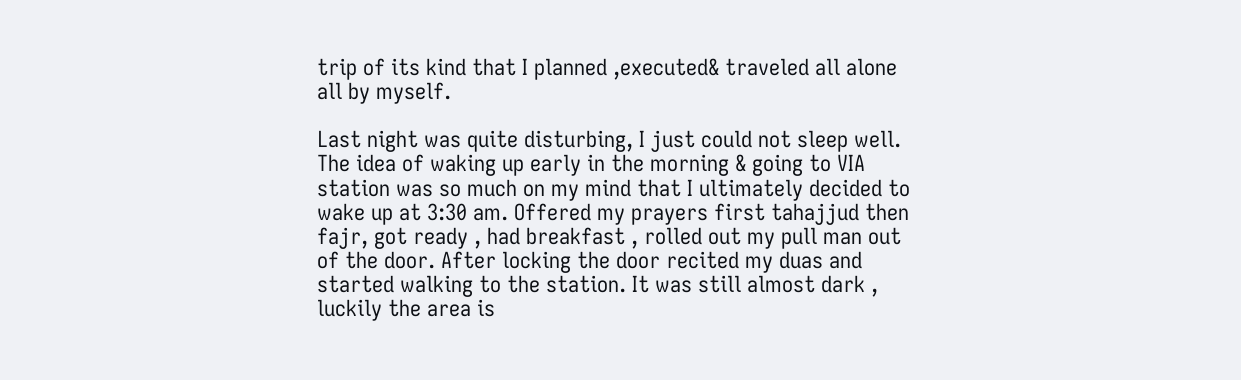trip of its kind that I planned ,executed& traveled all alone all by myself.

Last night was quite disturbing, I just could not sleep well. The idea of waking up early in the morning & going to VIA station was so much on my mind that I ultimately decided to wake up at 3:30 am. Offered my prayers first tahajjud then fajr, got ready , had breakfast , rolled out my pull man out of the door. After locking the door recited my duas and started walking to the station. It was still almost dark , luckily the area is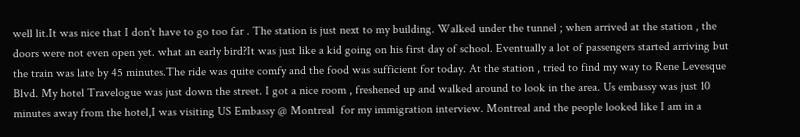well lit.It was nice that I don't have to go too far . The station is just next to my building. Walked under the tunnel ; when arrived at the station , the doors were not even open yet. what an early bird?It was just like a kid going on his first day of school. Eventually a lot of passengers started arriving but the train was late by 45 minutes.The ride was quite comfy and the food was sufficient for today. At the station , tried to find my way to Rene Levesque Blvd. My hotel Travelogue was just down the street. I got a nice room , freshened up and walked around to look in the area. Us embassy was just 10 minutes away from the hotel,I was visiting US Embassy @ Montreal  for my immigration interview. Montreal and the people looked like I am in a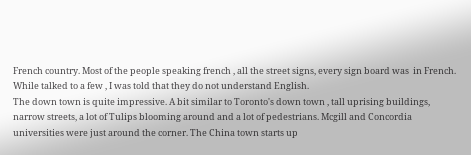French country. Most of the people speaking french , all the street signs, every sign board was  in French. While talked to a few , I was told that they do not understand English.
The down town is quite impressive. A bit similar to Toronto's down town , tall uprising buildings, narrow streets, a lot of Tulips blooming around and a lot of pedestrians. Mcgill and Concordia  universities were just around the corner. The China town starts up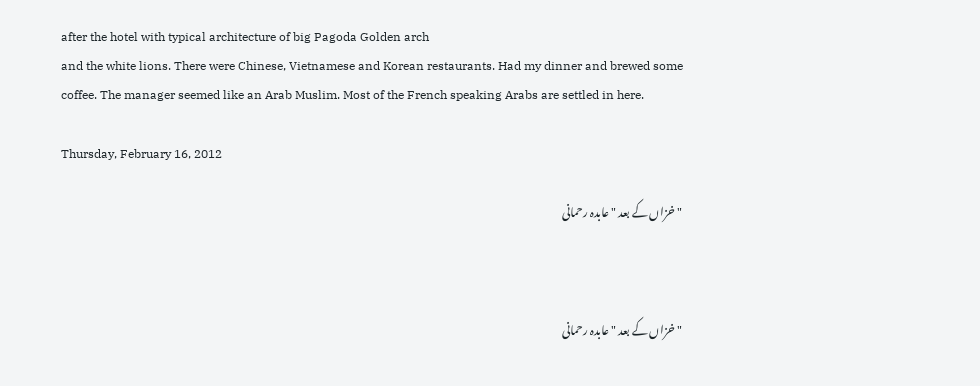after the hotel with typical architecture of big Pagoda Golden arch
and the white lions. There were Chinese, Vietnamese and Korean restaurants. Had my dinner and brewed some coffee. The manager seemed like an Arab Muslim. Most of the French speaking Arabs are settled in here.

Thursday, February 16, 2012

"خزاں کے بعد " عابدہ رحمانی



"خزاں کے بعد " عابدہ رحمانی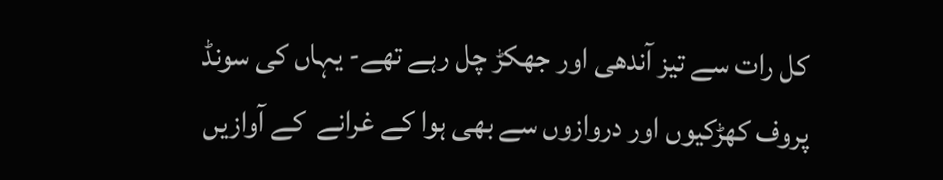کل رات سے تیز آندھی اور جھکڑ چل رہے تھے- یہاں کی سونڈ پروف کھڑکیوں اور دروازوں سے بھی ہوا کے غرانے  کے آوازیں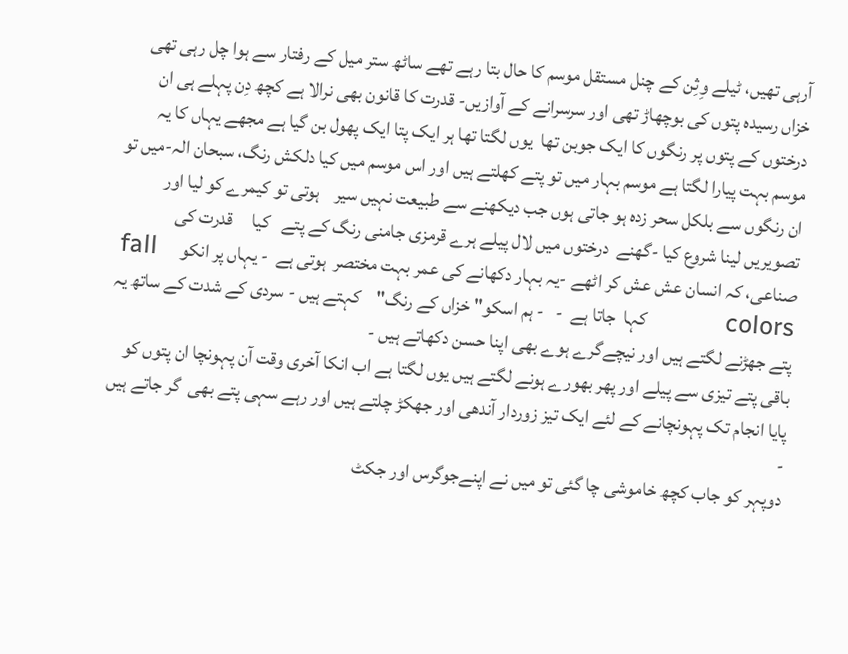آرہی تھیں، ٹیلے وِثِن کے چنل مستقل موسم کا حال بتا رہے تھے ساٹھ ستر میل کے رفتار سے ہوا چل رہی تھی  خزاں رسیدہ پتوں کی بوچھاڑ تھی اور سرسرانے کے آوازیں- قدرت کا قانون بھی نرالا ہے کچھ دِن پہلے ہی ان درختوں کے پتوں پر رنگوں کا ایک جوبن تھا  یوں لگتا تھا ہر ایک پتا ایک پھول بن گیا ہے مجھے یہاں کا یہ موسم بہت پیارا لگتا ہے موسم بہار میں تو پتے کھلتے ہیں اور اس موسم میں کیا دلکش رنگ، سبحان الہ-میں تو ان رنگوں سے بلکل سحر زدہ ہو جاتی ہوں جب دیکھنے سے طبیعت نہیں سیر    ہوتی تو کیمرے کو لیا اور تصویریں لینا شروع کیا -گھنے  درختوں میں لال پیلے ہرے قرمزی جامنی رنگ کے پتے   کیا     قدرت کی   صناعی، کہ انسان عش عش کر اٹھے -یہ بہار دکھانے کی عمر بہت مختصر  ہوتی ہے  - یہاں پر انکو      fall  colors             کہا  جاتا ہے  -   - ہم اسکو" خزاں کے رنگ"    کہتے ہیں - سردی کے شدت کے ساتھ یہ پتے جھڑنے لگتے ہیں اور نیچےگرے ہوے بھی اپنا حسن دکھاتے ہیں -
باقی پتے تیزی سے پیلے اور پھر بھورے ہونے لگتے ہیں یوں لگتا ہے اب انکا آخری وقت آن پہونچا ان پتوں کو پایا انجام تک پہونچانے کے لئے ایک تیز زوردار آندھی اور جھکڑ چلتے ہیں اور رہے سہی پتے بھی  گر جاتے ہیں -
دوپہر کو جاب کچھ خاموشی چا گئی تو میں نے اپنےجوگرس اور جکٹ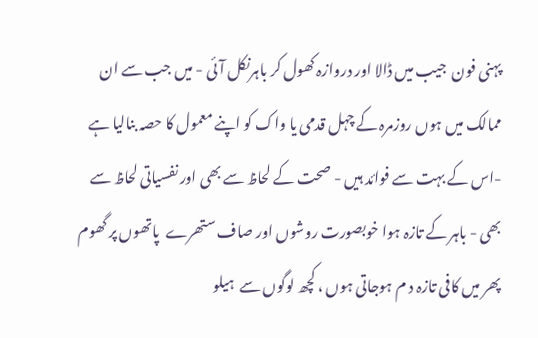پہنی فون  جیب میں ڈالا اور دروازہ کھول کر باہرنکل آئی - میں جب سے ان ممالک میں ہوں روزمرہ کے چہل قدمی یا واک کو اپنے معمول کا حصہ بنالیا ہے -اس کے بہت سے فوائد ہیں - صحت کے لحاظ سے بھی اور نفسیاتی لحاظ سے بھی - باہر کے تازہ ہوا خوبصورت روشوں اور صاف ستھرے  پاتھوں پر گھوم پھر میں کافی تازہ د م ہوجاتی ہوں ، کچھ لوگوں سے  ہیلو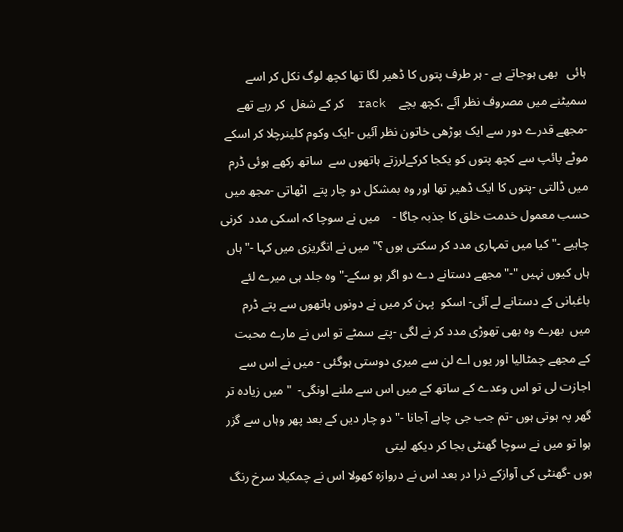ہائی   بھی ہوجاتے ہے - ہر طرف پتوں کا ڈھیر لگا تھا کچھ لوگ نکل کر اسے سمیٹنے میں مصروف نظر آئے ،کچھ بچے    rack  کر کے شغل  کر رہے تھے -مجھے قدرے دور سے ایک بوڑھی خاتون نظر آئیں -ایک وکوم کلینرچلا کر اسکے موٹے پائپ سے کچھ پتوں کو یکجا کرکےلرزتے ہاتھوں سے  ساتھ رکھے ہوئی ڈرم میں ڈالتی -پتوں کا ایک ڈھیر تھا اور وہ بمشکل دو چار پتے  اٹھاتی -مجھ میں  حسب معمول خدمت خلق کا جذبہ جاگا -    میں نے سوچا کہ اسکی مدد  کرنی چاہیے -"کیا میں تمہاری مدد کر سکتی ہوں ؟"میں نے انگریزی میں کہا -"ہاں ہاں کیوں نہیں "-"مجھے دستانے دے دو اگر ہو سکے-"وہ جلد ہی میرے لئے باغبانی کے دستانے لے آئی- اسکو  پہن کر میں نے دونوں ہاتھوں سے پتے ڈرم میں  بھرے وہ بھی تھوڑی مدد کر نے لگی -پتے سمٹے تو اس نے مارے محبت کے مجھے چمٹالیا اور یوں اے لن سے میری دوستی ہوگئی - میں نے اس سے اجازت لی تو اس وعدے کے ساتھ کے میں اس سے ملنے اونگی-  "میں زیادہ تر گھر پہ ہوتی ہوں -تم جب جی چاہے آجانا -" دو چار دیں کے بعد پھر وہاں سے گزر ہوا تو میں نے سوچا گھنٹی بجا کر دیکھ لیتی
ہوں -گھنٹی کی آوازکے ذرا در بعد اس نے دروازہ کھولا اس نے چمکیلا سرخ رنگ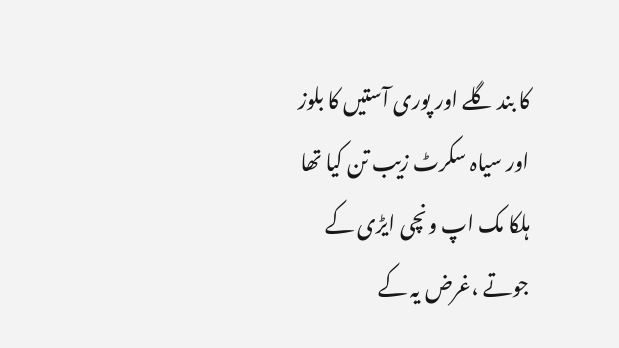کا بند گلے اور پوری آستیں کا بلوز اور سیاہ سکرٹ زیب تن کیا تھا
ہلکا مک اپ ونچی ایڑی کے جوتے ،غرض یہ کے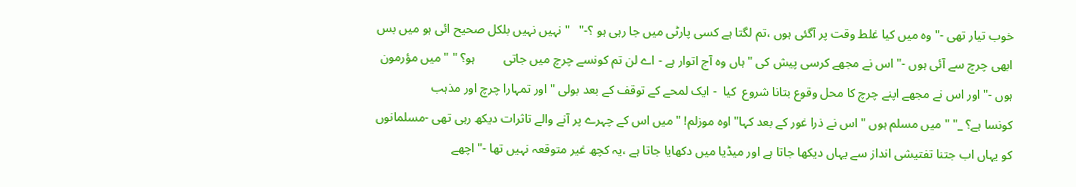خوب تیار تھی -"وہ میں کیا غلط وقت پر آگئی ہوں ،تم لگتا ہے کسی پارٹی میں جا رہی ہو ؟-"   " نہیں نہیں بلکل صحیح ائی ہو میں بس ابھی چرچ سے آئی ہوں -"اس نے مجھے کرسی پیش کی " ہاں وہ آج اتوار ہے - اے لن تم کونسے چرچ میں جاتی         ہو؟ " "میں مؤرمون ہوں -" اور اس نے مجھے اپنے چرچ کا محل وقوع بتانا شروع  کیا  - ایک لمحے کے توقف کے بعد بولی "اور تمہارا چرچ اور مذہب
کونسا ہے؟ _" "میں مسلم ہوں " اس نے ذرا غور کے بعد کہا" اوہ موزلم! " میں اس کے چہرے پر آنے والے تاثرات دیکھ رہی تھی -مسلمانوں
کو یہاں اب جتنا تفتیشی انداز سے یہاں دیکھا جاتا ہے اور میڈیا میں دکھایا جاتا ہے ،یہ کچھ غیر متوقعہ نہیں تھا -"اچھے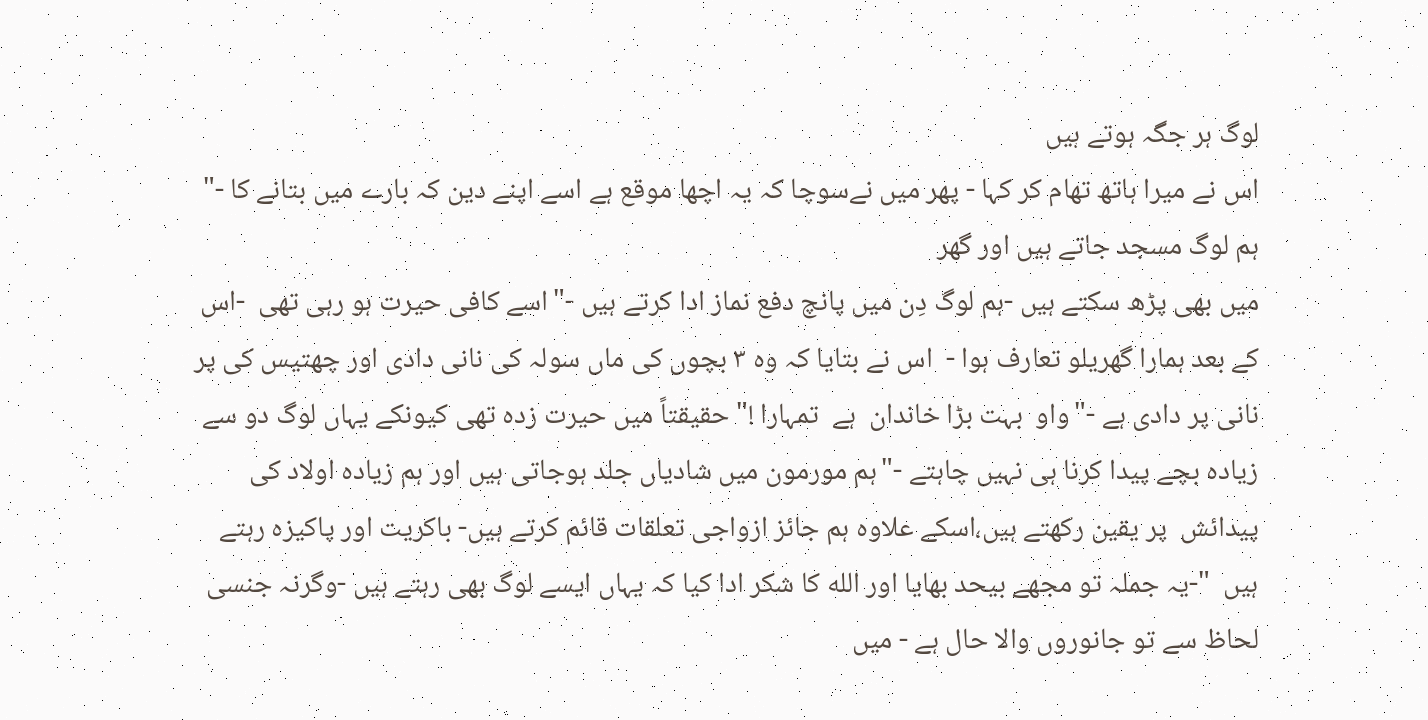لوگ ہر جگہ ہوتے ہیں
اس نے میرا ہاتھ تھام کر کہا - پھر میں نےسوچا کہ یہ اچھا موقع ہے اسے اپنے دین کہ بارے میں بتانے کا -" ہم لوگ مسجد جاتے ہیں اور گھر
میں بھی پڑھ سکتے ہیں -ہم لوگ دِن میں پانچ دفع نماز ادا کرتے ہیں -"اسے کافی حیرت ہو رہی تھی  -اس کے بعد ہمارا گھریلو تعارف ہوا -  اس نے بتایا کہ وہ ٣ بچوں کی ماں سولہ کی نانی دادی اور چھتیس کی پر نانی پر دادی ہے -"واو  بہت بڑا خاندان  ہے  تمہارا !" حقیقتاً میں حیرت زدہ تھی کیونکے یہاں لوگ دو سے زیادہ بچے پیدا کرنا ہی نہیں چاہتے -"ہم مورمون میں شادیاں جلد ہوجاتی ہیں اور ہم زیادہ اولاد کی پیدائش  پر یقین رکھتے ہیں،اسکے علاوہ ہم جائز ازواجی تعلقات قائم کرتے ہیں- باکریت اور پاکیزہ رہتے ہیں  "-یہ جملہ تو مجھے بیحد بھایا اور الله کا شکر ادا کیا کہ یہاں ایسے لوگ بھی رہتے ہیں -وگرنہ جنسی لحاظ سے تو جانوروں والا حال ہے - میں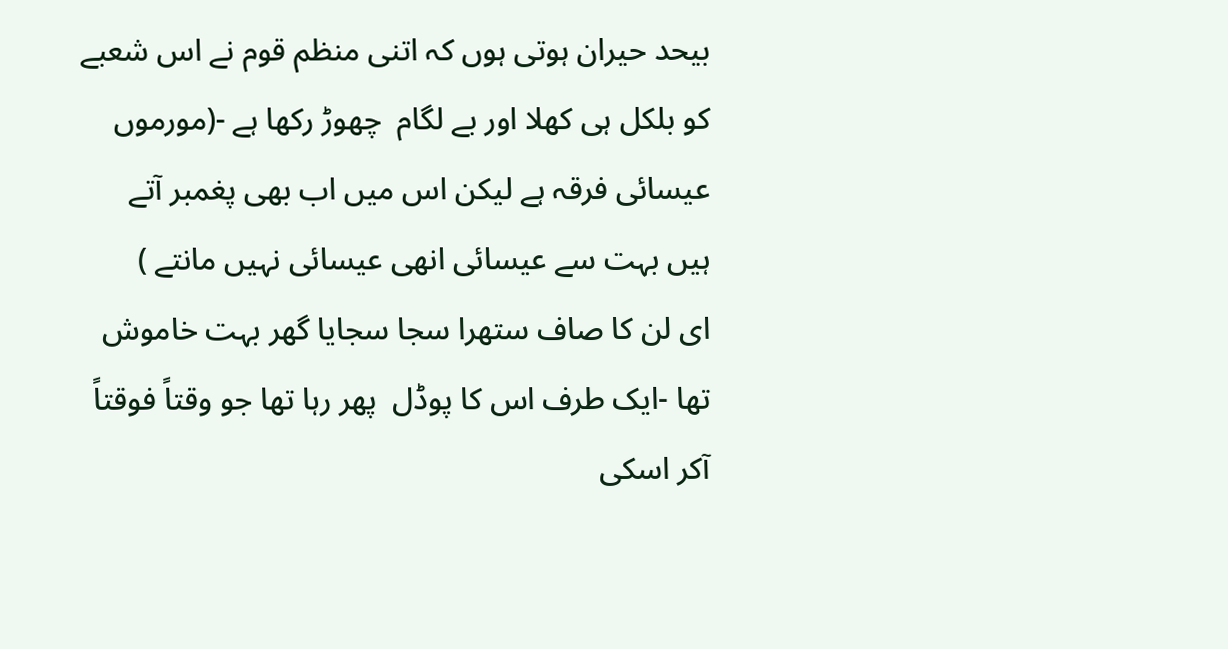بیحد حیران ہوتی ہوں کہ اتنی منظم قوم نے اس شعبے کو بلکل ہی کھلا اور بے لگام  چھوڑ رکھا ہے -(مورموں عیسائی فرقہ ہے لیکن اس میں اب بھی پغمبر آتے ہیں بہت سے عیسائی انھی عیسائی نہیں مانتے )
ای لن کا صاف ستھرا سجا سجایا گھر بہت خاموش تھا -ایک طرف اس کا پوڈل  پھر رہا تھا جو وقتاً فوقتاً آکر اسکی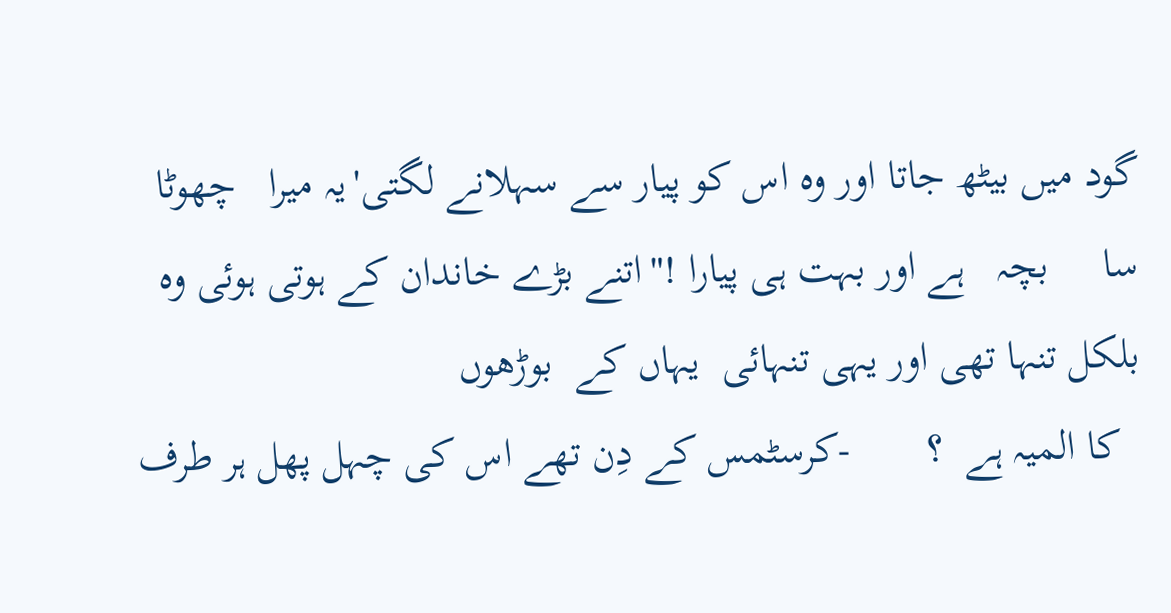گود میں بیٹھ جاتا اور وہ اس کو پیار سے سہلانے لگتی'یہ میرا   چھوٹا   سا     بچہ   ہے اور بہت ہی پیارا !"اتنے بڑے خاندان کے ہوتی ہوئی وہ بلکل تنہا تھی اور یہی تنہائی  یہاں کے  بوڑھوں
  کا المیہ ہے  ؟       -کرسٹمس کے دِن تھے اس کی چہل پھل ہر طرف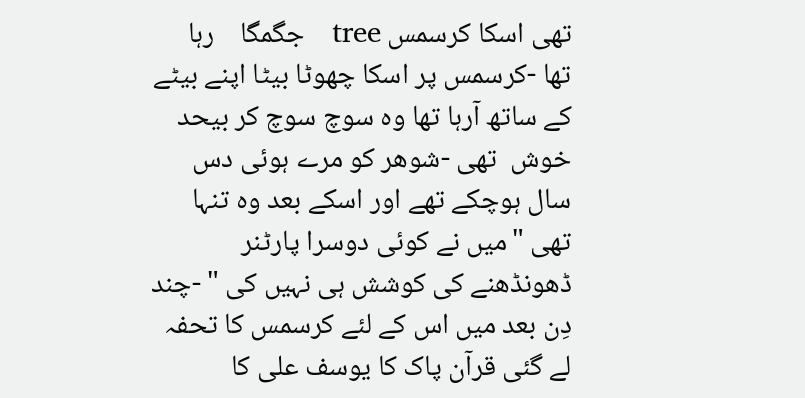تھی اسکا کرسمس tree   جگمگا    رہا  تھا -کرسمس پر اسکا چھوٹا بیٹا اپنے بیٹے کے ساتھ آرہا تھا وہ سوچ سوچ کر بیحد خوش  تھی -شوھر کو مرے ہوئی دس سال ہوچکے تهے اور اسکے بعد وہ تنہا تھی "میں نے کوئی دوسرا پارٹنر ڈھونڈھنے کی کوشش ہی نہیں کی " -چند دِن بعد میں اس کے لئے کرسمس کا تحفہ لے گئی قرآن پاک کا یوسف علی کا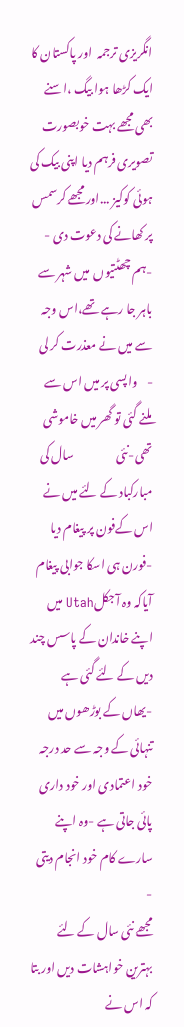انگریزی ترجمہ  اور پاکستان کا ایک کڑھا ہوا بیگ ،اسنے بھی مجھے بہت خوبصورت تصویری فرہم دیا اپنی بیک کی ہوئی کوکیز ...اور مجھے کرسمس پر کھانے کی دعوت دی -                -ہم چھٹتیوں  میں شہر سے باہر جا رہے تھے،اس وجہ سے میں نے معذرت کر لی -    واپسی پر میں اس سے ملنے گئی تو گھر میں خاموشی تھی-نئی                  سال کی مبارکباد کے لئے میں نے اس کےفون پر پیغام دیا -فورن ہی اسکا جوابی پیغام آیاکہ وہ آجکلUtah میں اپنے خاندان کے پاسس چند دیں کے لئے گئی ہے -یھاں کے بوڑھوں میں تنہائی کے وجہ سے حد درجہ خود اعتمادی اور خود داری پائی جاتی ہے -وہ اپنے سارے کام خود انجام دیتی -
مجھے نئی سال کے لئے بہترین خواہشات دیں اور بتا کہ اس نے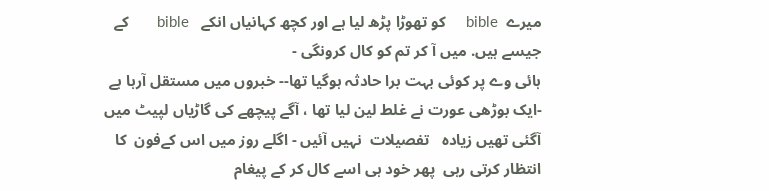میرے  bible     کو تھوڑا پڑھ لیا ہے اور کچھ کہانیاں انکے   bible       کے
جیسے ہیں. میں آ کر تم کو کال کرونگی -
ہائی وے پر کوئی بہت برا حادثہ ہوگیا تھا-- خبروں میں مستقل آرہا ہے -ایک بوڑھی عورت نے غلط لین لیا تھا ، آگے پیچھے کی گاڑیاں لپیٹ میں آگئی تھیں زیادہ   تفصیلات  نہیں آئیں - اگلے روز میں اس کےفون  کا انتظار کرتی رہی  پھر خود ہی اسے کال کر کے پیغام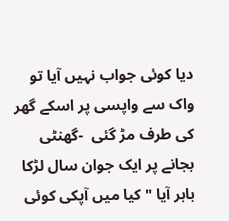دیا کوئی جواب نہیں آیا تو واک سے واپسی پر اسکے گھر کی طرف مڑ گئی  -گھنٹی بجانے پر ایک جوان سال لڑکا باہر آیا "کیا میں آپکی کوئی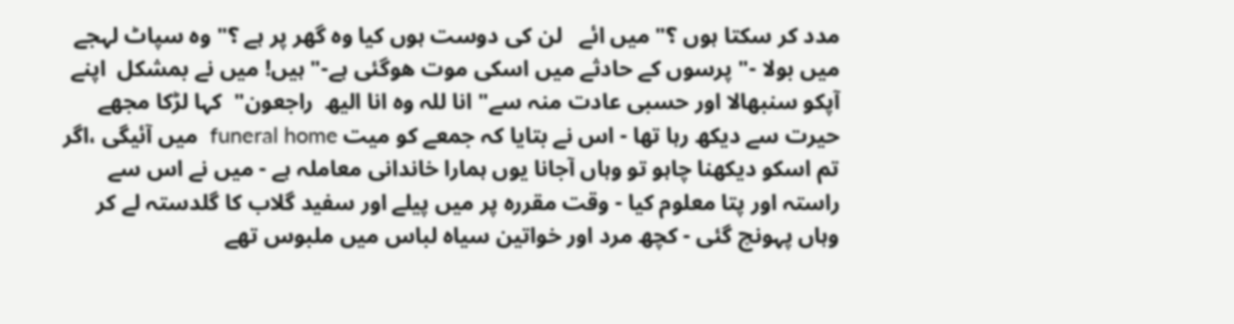مدد کر سکتا ہوں ؟" میں ائے   لن کی دوست ہوں کیا وہ گھر پر ہے ؟" وہ سپاٹ لہجے میں بولا -" پرسوں کے حادثے میں اسکی موت ھوگئی ہے-" ہیں! میں نے بمشکل  اپنے آپکو سنبھالا اور حسبی عادت منہ سے" انا للہ وہ انا الیھ  راجعون"  کہا لڑکا مجھے حیرت سے دیکھ رہا تھا - اس نے بتایا کہ جمعے کو میت funeral home  میں آئیگی ،اگر تم اسکو دیکھنا چاہو تو وہاں آجانا یوں ہمارا خاندانی معاملہ ہے - میں نے اس سے راستہ اور پتا معلوم کیا - وقت مقررہ پر میں پیلے اور سفید گلاب کا گلدستہ لے کر وہاں پہونچ گئی - کچھ مرد اور خواتین سیاه لباس میں ملبوس تھے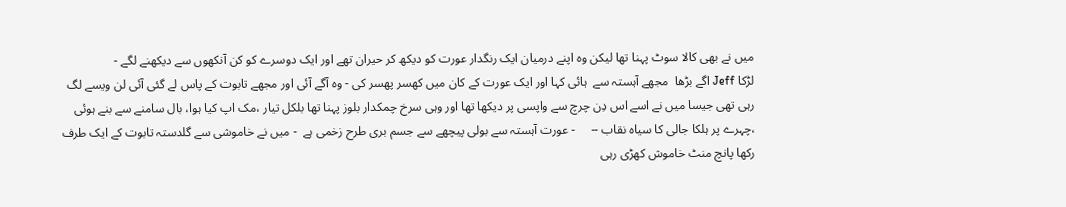میں نے بھی کالا سوٹ پہنا تھا لیکن وہ اپنے درمیان ایک رنگدار عورت کو دیکھ کر حیران تھے اور ایک دوسرے کو کن آنکھوں سے دیکھنے لگے -
لڑکا Jeff اگے بڑھا  مجھے آہستہ سے  ہائی کہا اور ایک عورت کے کان میں کھسر پھسر کی - وہ آگے آئی اور مجھے تابوت کے پاس لے گئی آئی لن ویسے لگ رہی تھی جیسا میں نے اسے اس دِن چرچ سے واپسی پر دیکھا تھا اور وہی سرخ چمکدار بلوز پہنا تھا بلکل تیار ،مک اپ کیا ہوا، بال سامنے سے بنے ہوئی ،چہرے پر ہلکا جالی کا سیاہ نقاب --     - عورت آہستہ سے بولی پیچھے سے جسم بری طرح زخمی ہے  - میں نے خاموشی سے گلدستہ تابوت کے ایک طرف رکھا پانچ منٹ خاموش کھڑی رہی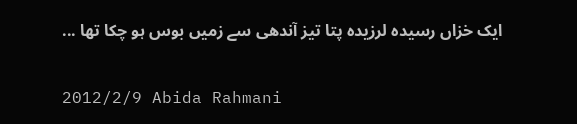ایک خزاں رسیدہ لرزیدہ پتا تیز آندھی سے زمیں بوس ہو چکا تھا ...


2012/2/9 Abida Rahmani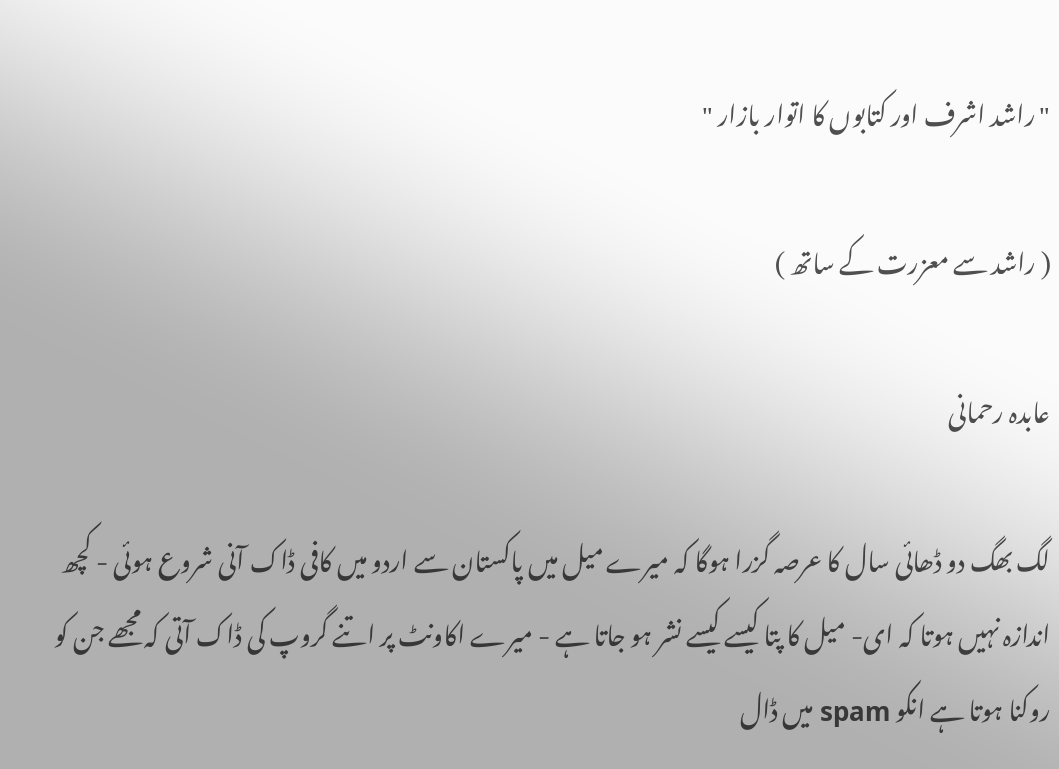"راشد اشرف اور کتابوں کا اتوار بازار "

( راشد سے معزرت کے ساتھ )

عابدہ رحمانی

لگ بھگ دو ڈھائی سال کا عرصہ گزرا ہوگا کہ میرے میل میں پاکستان سے اردو میں کافی ڈاک آنی شروع ہوئی - کچھ اندازہ نہیں ہوتا کہ ای- میل کا پتا کیسے کیسے نشر ہو جاتا ہے - میرے اکاونٹ پر اتنے گروپ کی ڈاک آتی کہ مجھے جن کو روکنا ہوتا ہے انکو spam میں ڈال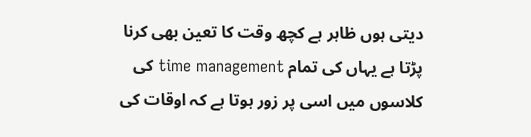دیتی ہوں ظاہر ہے کچھ وقت کا تعین بھی کرنا پڑتا ہے یہاں کی تمام time management کی کلاسوں میں اسی پر زور ہوتا ہے کہ اوقات کی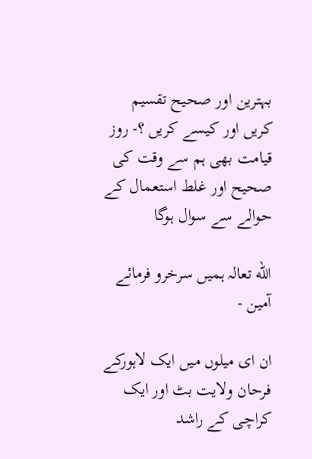بہترین اور صحیح تقسیم کریں اور کیسے کریں ؟- روز قیامت بھی ہم سے وقت کی صحیح اور غلط استعمال کے حوالے سے سوال ہوگا

الله تعالہ ہمیں سرخرو فرمائے آمین -

ان ای میلوں میں ایک لاہورکے فرحان ولایت بٹ اور ایک کراچی کے راشد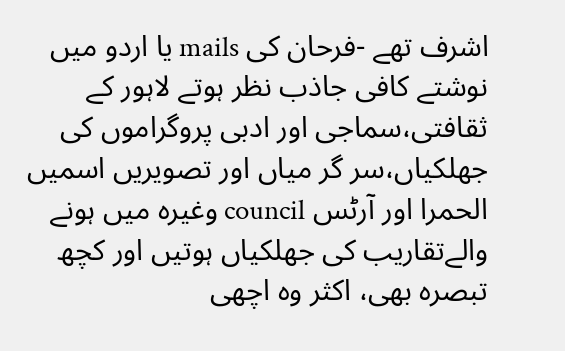اشرف تھے -فرحان کی mails یا اردو میں نوشتے کافی جاذب نظر ہوتے لاہور کے ثقافتی،سماجی اور ادبی پروگراموں کی جھلکیاں،سر گر میاں اور تصویریں اسمیں الحمرا اور آرٹس council وغیرہ میں ہونے والےتقاریب کی جھلکیاں ہوتیں اور کچھ تبصرہ بھی، اکثر وہ اچھی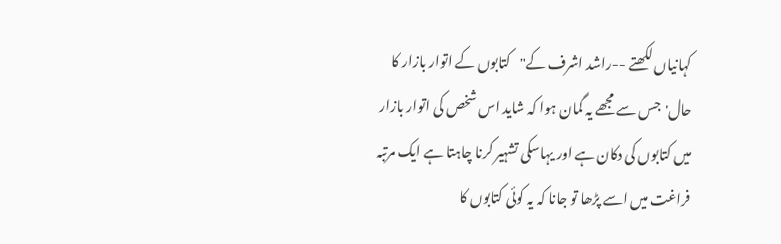کہانیاں لکھتے --راشد اشرف کے"کتابوں کے اتوار بازار کا حال'جس سے مجھے یہ گمان ہوا کہ شاید اس شخص کی اتوار بازار میں کتابوں کی دکان ہے اور یہاسکی تشہیر کرنا چاہتا ہے ایک مرتبہ فراغت میں اسے پڑھا تو جانا کہ یہ کوئی کتابوں کا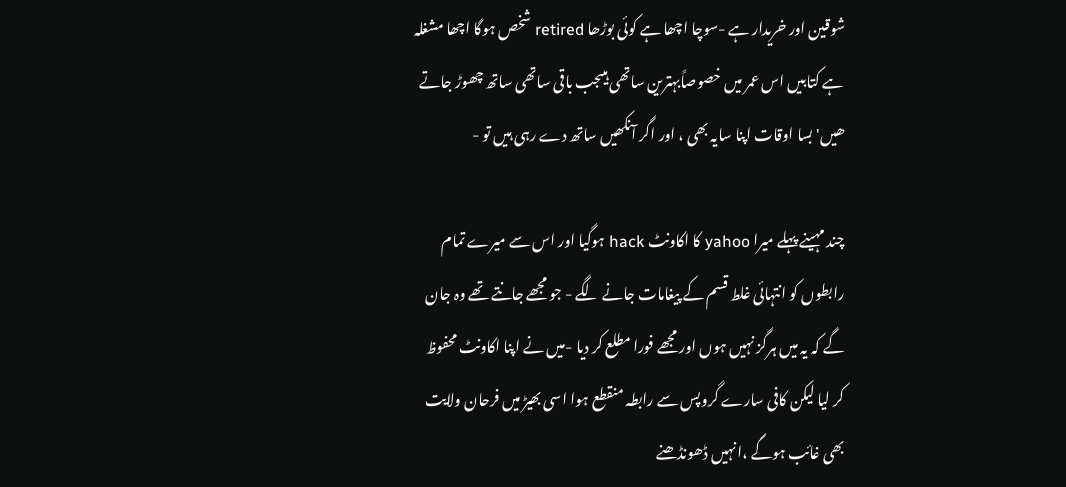شوقین اور خریدار ہے -سوچا اچھا ہے کوئی بوڑھا retired شخص ہوگا اچھا مشغلہ ہے کتابیں اس عمر میں خصوصاًبہترین ساتھی ہیںجب باقی ساتھی ساتھ چھوڑ جاتے ھیں'بسا اوقات اپنا سایہ بھی ، اور اگر آنکھیں ساتھ دے رہی ہیں تو -

چند مہینے پہلے میرا yahoo کا اکاونٹ hack ہوگیا اور اس سے میرے تمام رابطوں کو انتہائی غلط قسم کے پیغامات جانے لگے - جو مجھے جانتے تھے وہ جان گے کہ یہ میں ہرگز نہیں ہوں اور مجھے فورا مطلع کر دیا -میں نے اپنا اکاونٹ محفوظ کر لیا لیکن کافی سارے گروپس سے رابطہ منقطع ہوا اسی بھیڑ میں فرحان ولایت بھی غائب ہوگے ،انہیں ڈھونڈھنے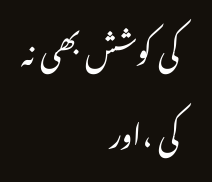کی کوشش بھی نہ کی ،اور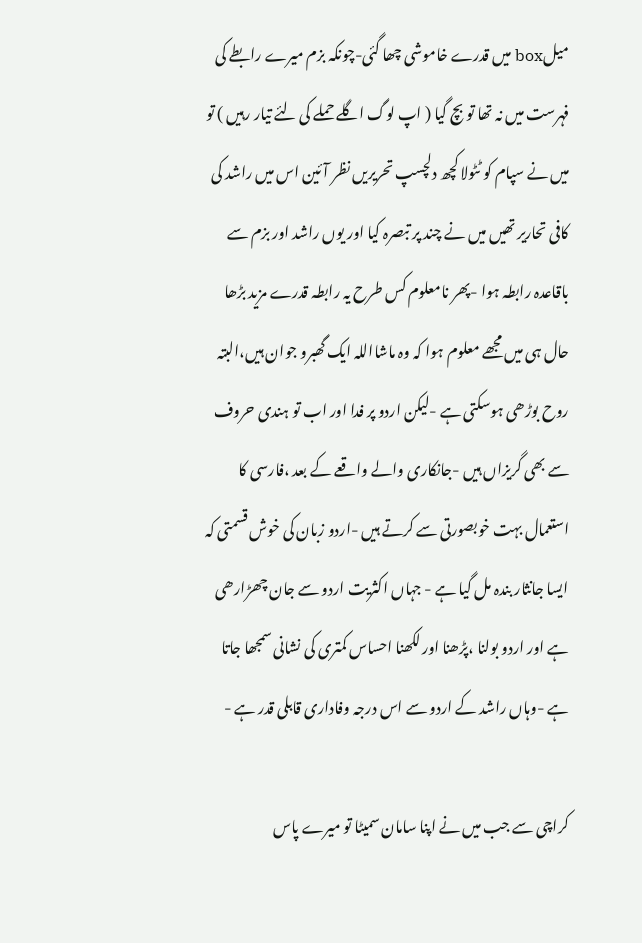میلbox میں قدرے خاموشی چھا گئی-چونکہ بزم میرے رابطے کی فہرست میں نہ تھا تو بچ گیا ( اپ لوگ اگلے حملے کی لئے تیار رہیں ) تو میں نے سپام کو ٹٹولا کچھ دلچسپ تحریریں نظر آئین اس میں راشد کی کافی تحاریر تھیں میں نے چند پر تبصرہ کیا اور یوں راشد اور بزم سے باقاعدہ رابطہ ہوا -پھر نامعلوم کس طرح یہ رابطہ قدرے مزید بڑھا حال ہی میں مجھے معلوم ہوا کہ وہ ماشااللہ ایک گھبرو جوان ہیں،البتہ روح بوڑھی ہوسکتی ہے -لیکن اردو پر فدا اور اب تو ہندی حروف سے بھی گریزاں ہیں -جانکاری والے واقعے کے بعد ،فارسی کا استعمال بہت خوبصورتی سے کرتے ہیں -اردو زبان کی خوش قسمتی کہ ایسا جانثار بندہ مل گیا ہے - جہاں اکثریت اردو سے جان چھڑارھی ہے اور اردو بولنا ،پڑھنا اور لکھنا احساس کمتری کی نشانی سمجھا جاتا ہے -وہاں راشد کے اردو سے اس درجہ وفاداری قابلی قدر ہے -

کراچی سے جب میں نے اپنا سامان سمیٹا تو میرے پاس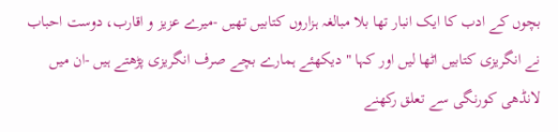بچوں کے ادب کا ایک انبار تھا بلا مبالغہ ہزاروں کتابیں تھیں -میرے عزیز و اقارب، دوست احباب نے انگریزی کتابیں اٹھا لیں اور کہا " دیکھئے ہمارے بچے صرف انگریزی پڑھتے ہیں -ان میں لانڈھی کورنگی سے تعلق رکھنے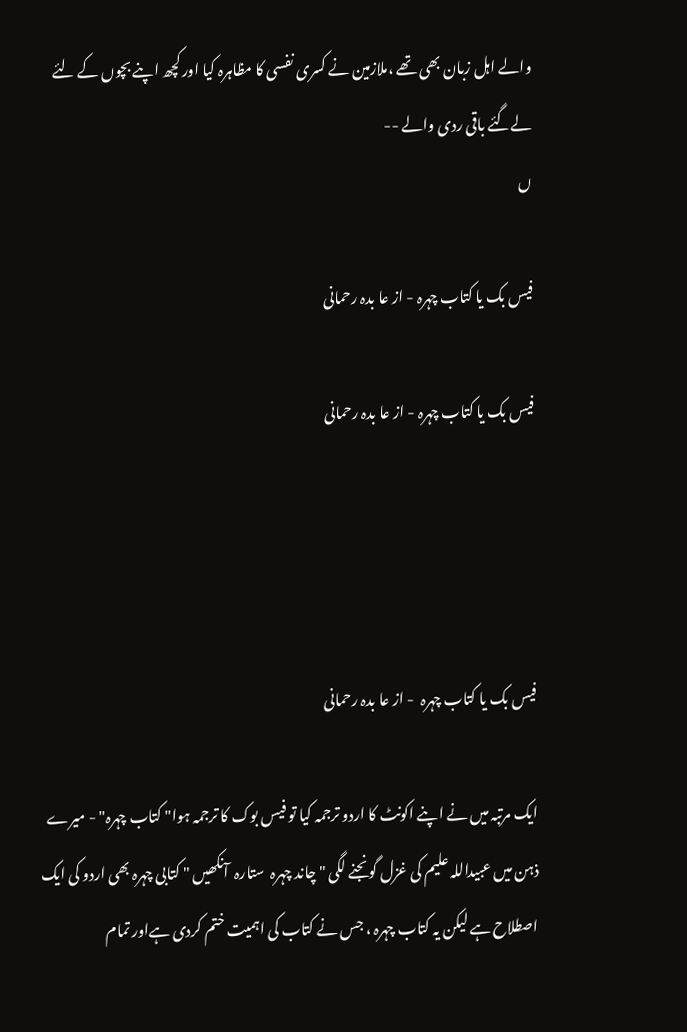والے اہل زبان بھی تھے ،ملازمین نے کسری نفسی کا مظاہرہ کیا اور کچھ اپنے بچوں کے لئے لےگئے باقی ردی والے --
ں

فیس بک یا کتاب چہرہ - از عا بدہ رحمانی

فیس بک یا کتاب چہرہ - از عا بدہ رحمانی




فیس بک یا کتاب چہرہ  - از عا بدہ رحمانی

ایک مرتبہ میں نے اپنے اکونٹ کا اردو ترجمہ کیا تو فیس بوک کا ترجمہ ہوا" کتاب چہرہ" - میرے ذہن میں عبیداللہ علیم کی غزل گونجنے لگی " چاند چہرہ  ستارہ  آنکھیں " کتابی چہرہ بھی اردو کی ایک اصطلاح ہے لیکن یہ کتاب چہرہ ، جس نے کتاب کی اہمیت ختم کردی ہےاور تمام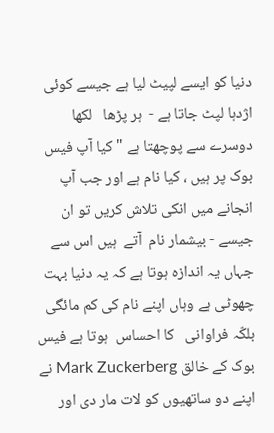دنیا کو ایسے لپیٹ لیا ہے جیسے کوئی اژدہا لپٹ جاتا ہے -  ہر پڑھا   لکھا دوسرے سے پوچھتا ہے " کیا آپ فیس بوک پر ہیں ، کیا نام ہے اور جب آپ انجانے میں انکی تلاش کریں تو ان جیسے - بیشمار نام  آتے  ہیں اس سے جہاں یہ اندازہ ہوتا ہے کہ یہ دنیا بہت چھوٹی ہے وہاں اپنے نام کی کم مائگی بلکّہ فراوانی   کا احساس  ہوتا ہے فیس بوک کے خالق Mark Zuckerberg نے اپنے دو ساتھیوں کو لات مار دی اور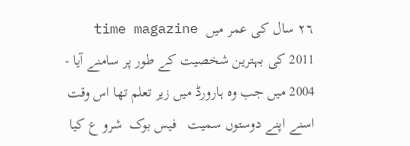٢٦ سال کی عمر میں  time magazine   2011 کی بہترین شخصیت کے طور پر سامنے آیا - 2004 میں جب وہ ہارورڈ میں زیر تعلم تھا اس وقت اسنے اپنے دوستوں سمیت   فیس بوک  شرو ع کیا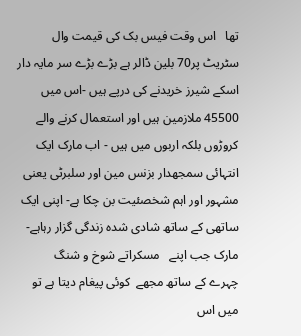تھا   اس وقت فیس بک کی قیمت وال سٹریٹ پر70 بلین ڈالر ہے بڑے بڑے سر مایہ دار اسکے شیرز خریدنے کی درپے ہیں -اس میں 45500 ملازمین ہیں اور استعمال کرنے والے کروڑوں بلکہ اربوں میں ہیں - اب مارک ایک انتہائی سمجھدار بزنس مین اور سلبرٹی یعنی مشہور اور اہم شخصئیت بن چکا ہے- اپنی ایک ساتھی کے ساتھ شادی شدہ زندگی گزار رہاہے-
مارک جب اپنے   مسکراتے شوخ و شنگ    چہرے کے ساتھ مجھے  کوئی پیغام دیتا ہے تو میں اس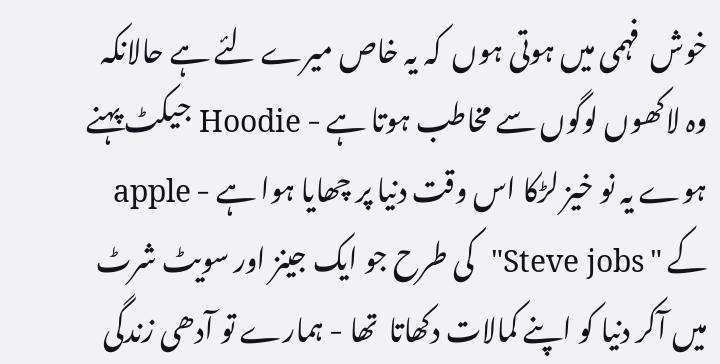خوش  فہمی میں ہوتی ہوں  کہ یہ خاص میرے لئے ہے حالانکہ وہ لاکھوں لوگوں سے مخاطب ہوتا ہے - Hoodie جیکٹ پہنے ہوے یہ نو خیز لڑکا اس وقت دنیا پر چھایا ہوا ہے - apple کے " Steve jobs"  کی طرح جو ایک جینز اور سویٹ شرٹ میں آکر دنیا کو اپنے کمالات دکھاتا  تھا - ہمارے تو آدھی زندگی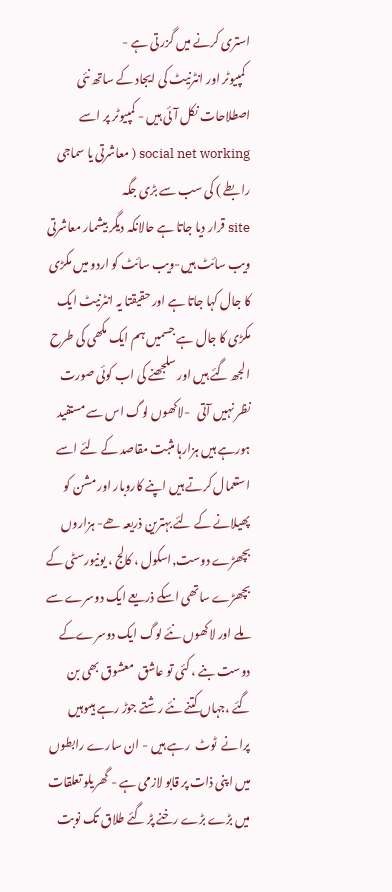استری کرنے میں گزر تی ہے -
  کمپیوٹر اور انٹرنیٹ کی ایجاد کے ساتھ نئی اصطلاحات نکل آئی ہیں - کمپیوٹر پر اسے social net working ( معاشرتی یا سماجی  رابطے ) کی سب سے بڑی جگہ
site قرار دیا جاتا ہے حالانکہ دیگر بیشمار معاشرتی ویب سائٹ ہیں-ویب سائٹ کو اردو میں مکڑی کا جال کہا جاتا ہے اور حقیقتا یہ انٹرنیٹ ایک مکڑی کا جال ہے جسمیں ہم ایک مکھی کی طرح الجھ گئے ہیں اور سلجھنے کی اب کوئی صورت نظر نہیں آتی   -لاکھوں لوگ اس سے مستفید ہورہے ہیں ہزارہا مثبت مقاصد کے لئے اسے استعمال کرتے ہیں اپنے کاروبار اور مشن کو پھیلانے کے لئے بہترین ذریعہ ھے- ہزاروں بچھڑے دوست,اسکول ، کالج ، یونیورسٹی کے بچھڑے ساتھی اسکے ذریعے ایک دوسرے سے ملے اور لاکھوں نئے لوگ ایک دوسرےکے دوست بنے ، کئی تو عاشق  معشوق بھی بن گئے ،جہاں کتنے نئے رشتے جوڑ رہے ہیںوہیں پرانے  ٹوٹ  رہے ہیں - ان سارے رابطوں میں اپنی ذات پر قابو لازمی ہے - گھریلو تعلقات میں بڑے بڑے رخنے پڑ گئے طلاق تک نوبت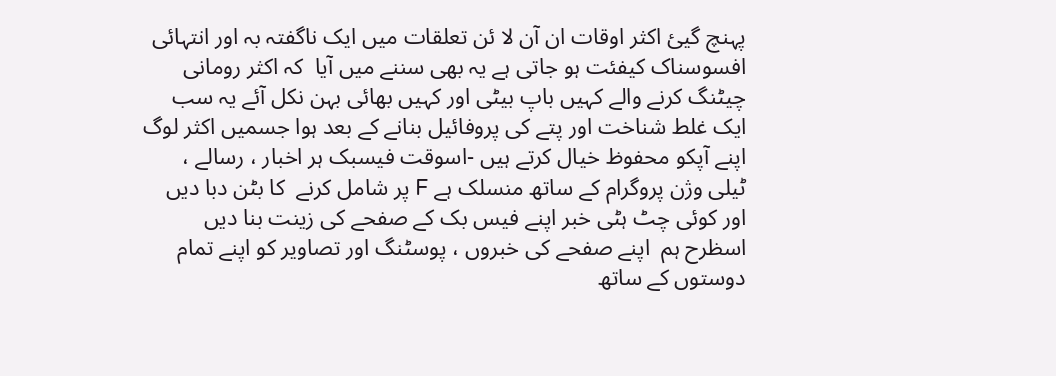پہنچ گیئ اکثر اوقات ان آن لا ئن تعلقات میں ایک ناگفتہ بہ اور انتہائی افسوسناک کیفئت ہو جاتی ہے یہ بھی سننے میں آیا  کہ اکثر رومانی چیٹنگ کرنے والے کہیں باپ بیٹی اور کہیں بھائی بہن نکل آئے یہ سب ایک غلط شناخت اور پتے کی پروفائیل بنانے کے بعد ہوا جسمیں اکثر لوگ اپنے آپکو محفوظ خیال کرتے ہیں -اسوقت فیسبک ہر اخبار ، رسالے ، ٹیلی وژن پروگرام کے ساتھ منسلک ہے F پر شامل کرنے  کا بٹن دبا دیں اور کوئی چٹ ہٹی خبر اپنے فیس بک کے صفحے کی زینت بنا دیں اسظرح ہم  اپنے صفحے کی خبروں ، پوسٹنگ اور تصاویر کو اپنے تمام دوستوں کے ساتھ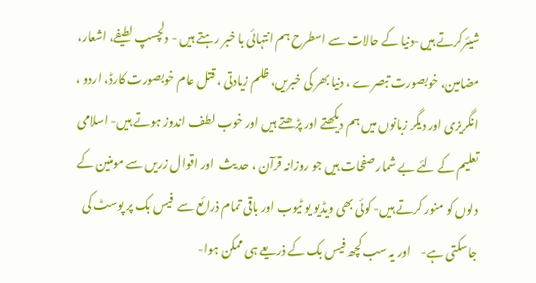شیئرکرتے ہیں-دنیا کے حالات سے اسطرح ہم انتہائی با خبر رہتے ہیں - دلچسپ لطیفے، اشعار، مضامین، خوبصورت تبصرے ، دنیا بھر کی خبریں، ظلم زیادتی ، قتل عام خوبصورت کارڈ، اردو ، انگریزی اور دیگر زبانوں میں ہم دیکھتے اور پڑھتے ہیں اور خوب لطف اندوز ہوتے ہیں- اسلامی تعلیم کے لئے بے شمار صفحات ہیں جو روزانہ قرآن ، حد یث  اور اقوال زریں سے مومنین کے دلوں کو منور کرتے ہیں- کوئی بھی ویڈیو یو ٹیوب اور باقی تمام ذرائع سے  فیس بک پر پوسٹ کی جاسکتی ہے-    اور یہ سب کچھ فیس بک کے ذریعے ہی ممکن ہوا-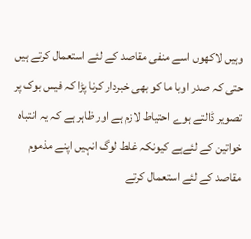وہیں لاکھوں اسے منفی مقاصد کے لئے استعمال کرتے ہیں حتی کہ صدر اوبا ما کو بھی خبردار کرنا پڑا کہ فیس بوک پر تصویر ڈالتے ہوے احتیاط لازم ہے اور ظاہر ہے کہ یہ انتباہ  خواتین کے لئےہے کیونکہ غلط لوگ انہیں اپنے مذموم  مقاصد کے لئے استعمال کرتے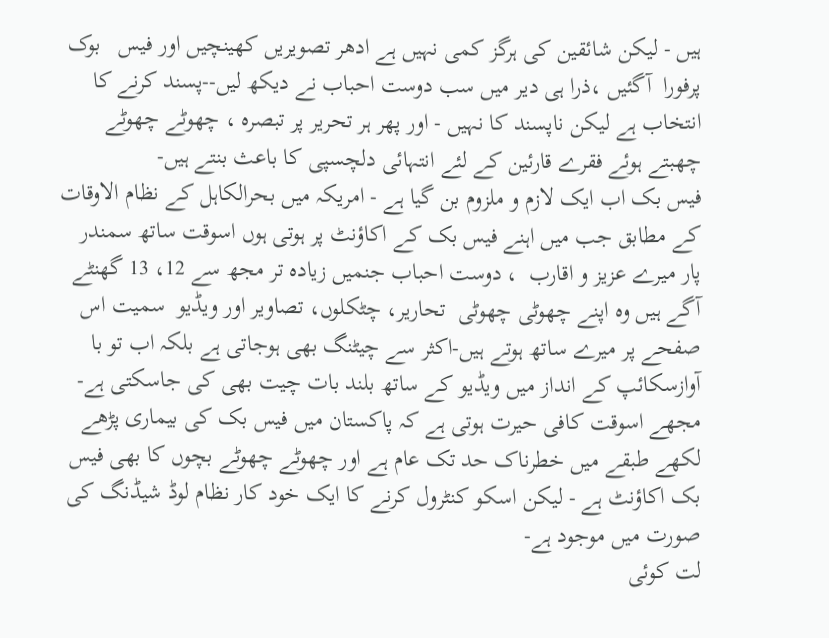ہیں - لیکن شائقین کی ہرگز کمی نہیں ہے ادھر تصویریں کھینچیں اور فیس   بوک  پرفورا  آگئیں ،ذرا ہی دیر میں سب دوست احباب نے دیکھ لیں--پسند کرنے کا انتخاب ہے لیکن ناپسند کا نہیں - اور پھر ہر تحریر پر تبصرہ ، چھوٹے چھوٹے چھبتے ہوئے فقرے قارئین کے لئے انتہائی دلچسپی کا باعث بنتے ہیں-
فیس بک اب ایک لازم و ملزوم بن گیا ہے - امریکہ میں بحرالکاہل کے نظام الاوقات کے مطابق جب میں اہنے فیس بک کے اکاؤنٹ پر ہوتی ہوں اسوقت ساتھ سمندر پار میرے عزیز و اقارب  ، دوست احباب جنمیں زیادہ تر مجھ سے 12، 13 گھنٹے آگے ہیں وہ اپنے چھوٹی چھوٹی  تحاریر، چٹکلوں، تصاویر اور ویڈیو  سمیت اس صفحے پر میرے ساتھ ہوتے ہیں-اکثر سے چیٹنگ بھی ہوجاتی ہے بلکہ اب تو با آوازسکائپ کے انداز میں ویڈیو کے ساتھ بلند بات چیت بھی کی جاسکتی ہے- مجھے اسوقت کافی حیرت ہوتی ہے کہ پاکستان میں فیس بک کی بیماری پڑھے لکھے طبقے میں خطرناک حد تک عام ہے اور چھوٹے چھوٹے بچوں کا بھی فیس بک اکاؤنٹ ہے - لیکن اسکو کنٹرول کرنے کا ایک خود کار نظام لوڈ شیڈنگ کی صورت میں موجود ہے-
لت کوئی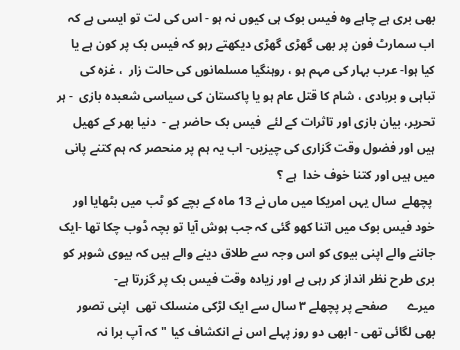بھی بری ہے چاہے وہ فیس بوک ہی کیوں نہ ہو - اس کی لت تو ایسی ہے کہ اب سمارٹ فون پر بھی گھڑی گھڑی دیکھتے رہو کہ فیس بک پر کون ہے یا کیا ہوا- عرب بہار کی مہم ہو ، روہنگیا مسلمانوں کی حالت زار  ، غزہ کی تباہی و بربادی ، شام کا قتل عام ہو یا پاکستان کی سیاسی شعبدہ بازی  - ہر تحریر، بیان بازی اور تاثرات کے لئے  فیس بک حاضر ہے -  دنیا بھر کے کھیل ہیں اور فضول وقت گزاری کی چیزیں- اب یہ ہم پر منحصر کہ ہم کتنے پانی میں ہیں اور کتنا خوف خدا  ہے ؟
 پچھلے  سال یہں امریکا میں ماں نے 13 ماہ کے بچے کو ٹب میں بٹھایا اور خود فیس بوک میں اتنا کھو گئی کہ جب ہوش آیا تو بچہ ڈوب چکا تھا -ایک جاننے والے اپنی بیوی کو اس وجہ سے طلاق دینے والے ہیں کہ بیوی شوہر کو بری طرح نظر انداز کر رہی ہے اور زیادہ وقت فیس بک پر گزرتا ہے-
میرے      صفحے پر پچھلے ٣ سال سے ایک لڑکی منسلک تھی  اپنی تصور بھی لگائی تھی - ابھی دو روز پہلے اس نے انکشاف کیا "کہ آپ برا نہ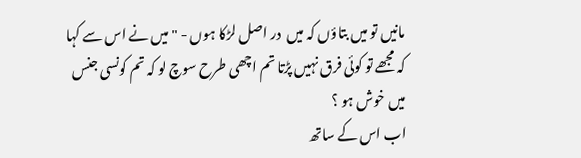مانیں تو میں بتاؤں کہ میں  در اصل لڑکا ہوں - " میں نے اس سے کہا کہ مجھے تو کوئی فرق نہیں پڑتا تم اچھی طرح سوچ لو کہ تم کونسی جنس میں خوش ہو ؟
اب اس کے ساتھ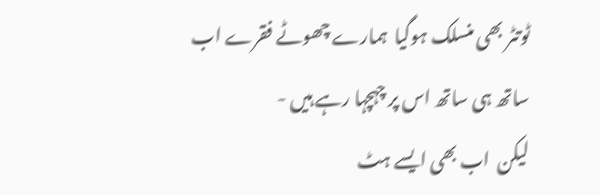ٹوتٹر بھی منسلک ہوگیا  ہمارے چھوٹے فقرے اب ساتھ ہی ساتھ اس پر چہچہا رہے ہیں -
لیکن  اب بھی ایسے ہٹ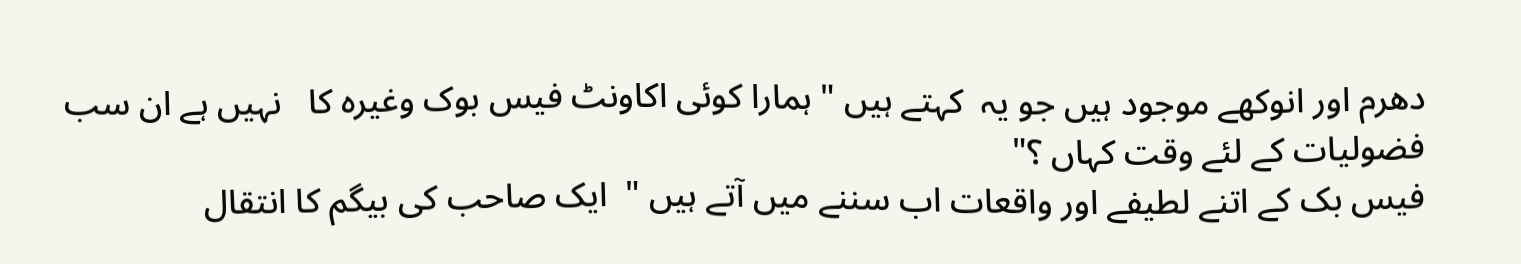دھرم اور انوکھے موجود ہیں جو یہ  کہتے ہیں " ہمارا کوئی اکاونٹ فیس بوک وغیرہ کا   نہیں ہے ان سب فضولیات کے لئے وقت کہاں ؟"
فیس بک کے اتنے لطیفے اور واقعات اب سننے میں آتے ہیں "  ایک صاحب کی بیگم کا انتقال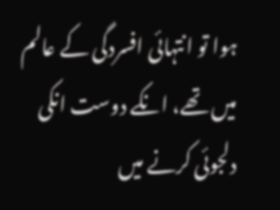ہوا تو انتہائی افسردگی کے عالم میں تھے، انکے دوست انکی دلجوئی کرنے میں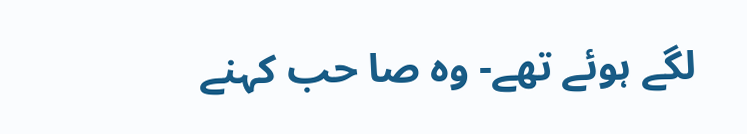لگے ہوئے تھے- وہ صا حب کہنے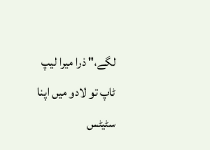لگے،" ذرا میرا لیپ ٹاپ تو لادو میں اپنا سٹیٹس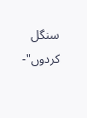سنگل کردوں"-